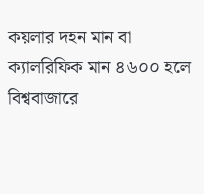কয়লার দহন মান বা ক্যালরিফিক মান ৪৬০০ হলে বিশ্ববাজারে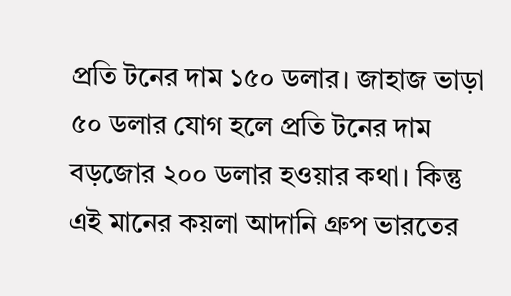প্রতি টনের দাম ১৫০ ডলার। জাহাজ ভাড়া ৫০ ডলার যোগ হলে প্রতি টনের দাম বড়জোর ২০০ ডলার হওয়ার কথা। কিন্তু এই মানের কয়লা আদানি গ্রুপ ভারতের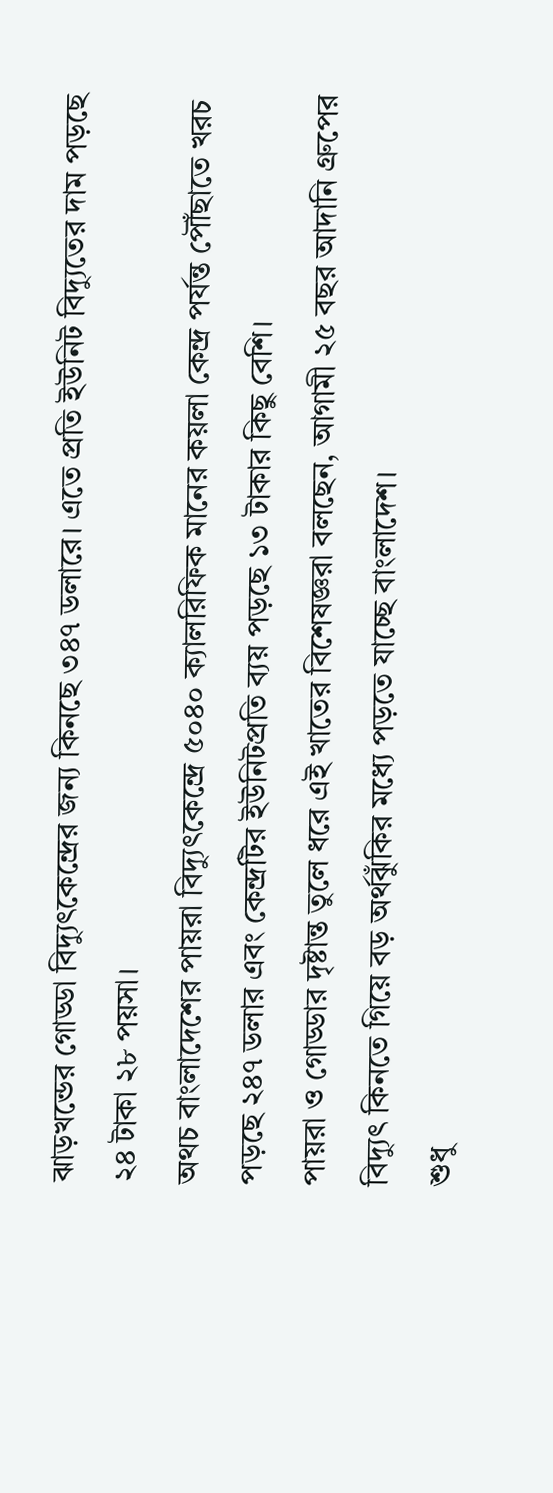ঝাড়খন্ডের গোড্ডা বিদ্যুৎকেন্দ্রের জন্য কিনছে ৩৪৭ ডলারে। এতে প্রতি ইউনিট বিদ্যুতের দাম পড়ছে ২৪ টাকা ২৮ পয়সা।
অথচ বাংলাদেশের পায়রা বিদ্যুৎকেন্দ্রে ৫০৪০ ক্যালরিফিক মানের কয়লা কেন্দ্র পর্যন্ত পৌঁছাতে খরচ পড়ছে ২৪৭ ডলার এবং কেন্দ্রটির ইউনিটপ্রতি ব্যয় পড়ছে ১৩ টাকার কিছু বেশি।
পায়রা ও গোড্ডার দৃষ্টান্ত তুলে ধরে এই খাতের বিশেষজ্ঞরা বলছেন, আগামী ২৫ বছর আদানি গ্রুপের বিদ্যুৎ কিনতে গিয়ে বড় অর্থঝুঁকির মধ্যে পড়তে যাচ্ছে বাংলাদেশ।
শুধু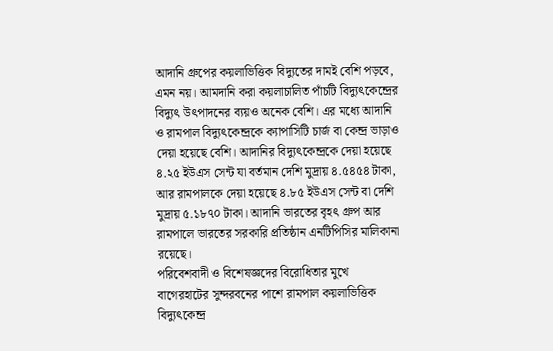আদানি গ্রুপের কয়লাভিত্তিক বিদ্যুতের দামই বেশি পড়বে, এমন নয়। আমদানি করা কয়লাচালিত পাঁচটি বিদ্যুৎকেন্দ্রের বিদ্যুৎ উৎপাদনের ব্যয়ও অনেক বেশি। এর মধ্যে আদানি ও রামপাল বিদ্যুৎকেন্দ্রকে ক্যাপাসিটি চার্জ বা কেন্দ্র ভাড়াও দেয়া হয়েছে বেশি। আদানির বিদ্যুৎকেন্দ্রকে দেয়া হয়েছে ৪.২৫ ইউএস সেন্ট যা বর্তমান দেশি মুদ্রায় ৪.৫৪৫৪ টাকা, আর রামপালকে দেয়া হয়েছে ৪.৮৫ ইউএস সেন্ট বা দেশি মুদ্রায় ৫.১৮৭০ টাকা। আদানি ভারতের বৃহৎ গ্রুপ আর রামপালে ভারতের সরকারি প্রতিষ্ঠান এনটিপিসির মালিকানা রয়েছে।
পরিবেশবাদী ও বিশেষজ্ঞদের বিরোধিতার মুখে বাগেরহাটের সুন্দরবনের পাশে রামপাল কয়লাভিত্তিক বিদ্যুৎকেন্দ্র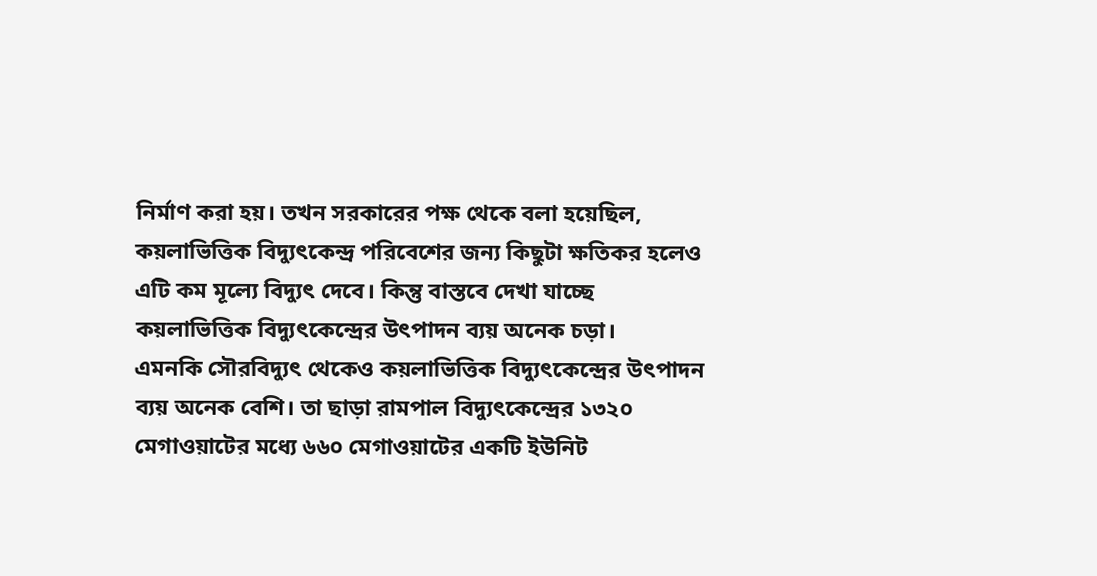নির্মাণ করা হয়। তখন সরকারের পক্ষ থেকে বলা হয়েছিল, কয়লাভিত্তিক বিদ্যুৎকেন্দ্র পরিবেশের জন্য কিছুটা ক্ষতিকর হলেও এটি কম মূল্যে বিদ্যুৎ দেবে। কিন্তু বাস্তবে দেখা যাচ্ছে কয়লাভিত্তিক বিদ্যুৎকেন্দ্রের উৎপাদন ব্যয় অনেক চড়া।
এমনকি সৌরবিদ্যুৎ থেকেও কয়লাভিত্তিক বিদ্যুৎকেন্দ্রের উৎপাদন ব্যয় অনেক বেশি। তা ছাড়া রামপাল বিদ্যুৎকেন্দ্রের ১৩২০ মেগাওয়াটের মধ্যে ৬৬০ মেগাওয়াটের একটি ইউনিট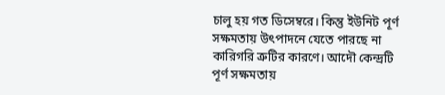চালু হয় গত ডিসেম্বরে। কিন্তু ইউনিট পূর্ণ সক্ষমতায় উৎপাদনে যেতে পারছে না কারিগরি ত্রুটির কারণে। আদৌ কেন্দ্রটি পূর্ণ সক্ষমতায়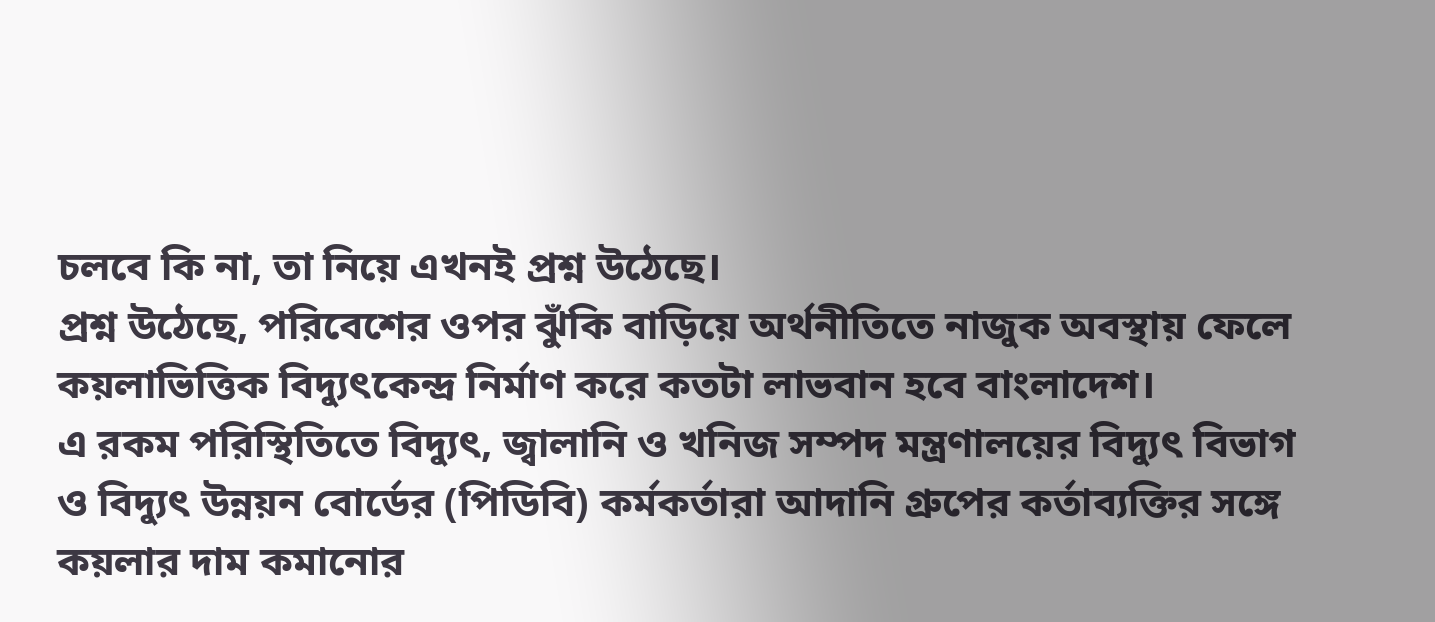চলবে কি না, তা নিয়ে এখনই প্রশ্ন উঠেছে।
প্রশ্ন উঠেছে, পরিবেশের ওপর ঝুঁকি বাড়িয়ে অর্থনীতিতে নাজুক অবস্থায় ফেলে কয়লাভিত্তিক বিদ্যুৎকেন্দ্র নির্মাণ করে কতটা লাভবান হবে বাংলাদেশ।
এ রকম পরিস্থিতিতে বিদ্যুৎ, জ্বালানি ও খনিজ সম্পদ মন্ত্রণালয়ের বিদ্যুৎ বিভাগ ও বিদ্যুৎ উন্নয়ন বোর্ডের (পিডিবি) কর্মকর্তারা আদানি গ্রুপের কর্তাব্যক্তির সঙ্গে কয়লার দাম কমানোর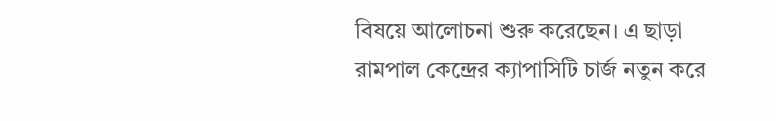বিষয়ে আলোচনা শুরু করেছেন। এ ছাড়া রামপাল কেন্দ্রের ক্যাপাসিটি চার্জ নতুন করে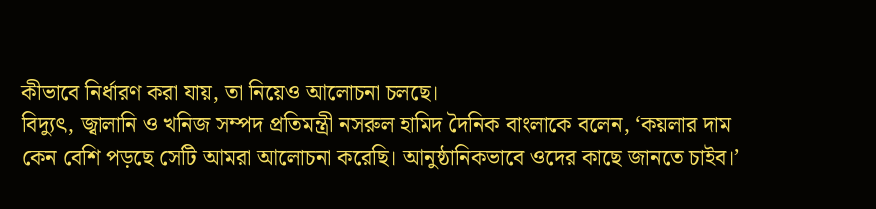কীভাবে নির্ধারণ করা যায়, তা নিয়েও আলোচনা চলছে।
বিদ্যুৎ, জ্বালানি ও খনিজ সম্পদ প্রতিমন্ত্রী নসরুল হামিদ দৈনিক বাংলাকে বলেন, ‘কয়লার দাম কেন বেশি পড়ছে সেটি আমরা আলোচনা করেছি। আনুষ্ঠানিকভাবে ওদের কাছে জানতে চাইব।’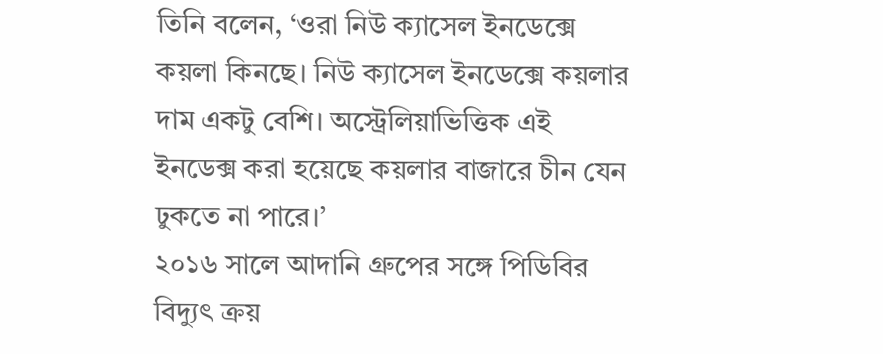তিনি বলেন, ‘ওরা নিউ ক্যাসেল ইনডেক্সে কয়লা কিনছে। নিউ ক্যাসেল ইনডেক্সে কয়লার দাম একটু বেশি। অস্ট্রেলিয়াভিত্তিক এই ইনডেক্স করা হয়েছে কয়লার বাজারে চীন যেন ঢুকতে না পারে।’
২০১৬ সালে আদানি গ্রুপের সঙ্গে পিডিবির বিদ্যুৎ ক্রয়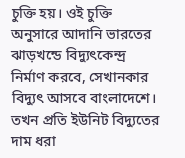চুক্তি হয়। ওই চুক্তি অনুসারে আদানি ভারতের ঝাড়খন্ডে বিদ্যুৎকেন্দ্র নির্মাণ করবে, সেখানকার বিদ্যুৎ আসবে বাংলাদেশে। তখন প্রতি ইউনিট বিদ্যুতের দাম ধরা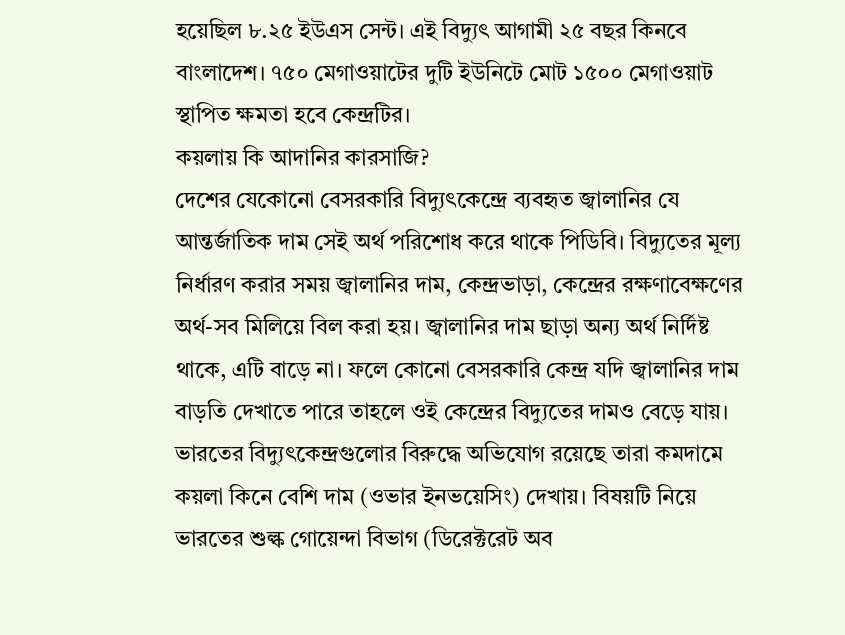হয়েছিল ৮.২৫ ইউএস সেন্ট। এই বিদ্যুৎ আগামী ২৫ বছর কিনবে বাংলাদেশ। ৭৫০ মেগাওয়াটের দুটি ইউনিটে মোট ১৫০০ মেগাওয়াট স্থাপিত ক্ষমতা হবে কেন্দ্রটির।
কয়লায় কি আদানির কারসাজি?
দেশের যেকোনো বেসরকারি বিদ্যুৎকেন্দ্রে ব্যবহৃত জ্বালানির যে আন্তর্জাতিক দাম সেই অর্থ পরিশোধ করে থাকে পিডিবি। বিদ্যুতের মূল্য নির্ধারণ করার সময় জ্বালানির দাম, কেন্দ্রভাড়া, কেন্দ্রের রক্ষণাবেক্ষণের অর্থ-সব মিলিয়ে বিল করা হয়। জ্বালানির দাম ছাড়া অন্য অর্থ নির্দিষ্ট থাকে, এটি বাড়ে না। ফলে কোনো বেসরকারি কেন্দ্র যদি জ্বালানির দাম বাড়তি দেখাতে পারে তাহলে ওই কেন্দ্রের বিদ্যুতের দামও বেড়ে যায়।
ভারতের বিদ্যুৎকেন্দ্রগুলোর বিরুদ্ধে অভিযোগ রয়েছে তারা কমদামে কয়লা কিনে বেশি দাম (ওভার ইনভয়েসিং) দেখায়। বিষয়টি নিয়ে ভারতের শুল্ক গোয়েন্দা বিভাগ (ডিরেক্টরেট অব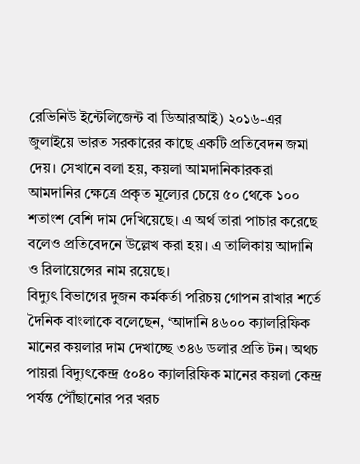রেভিনিউ ইন্টেলিজেন্ট বা ডিআরআই) ২০১৬-এর জুলাইয়ে ভারত সরকারের কাছে একটি প্রতিবেদন জমা দেয়। সেখানে বলা হয়, কয়লা আমদানিকারকরা আমদানির ক্ষেত্রে প্রকৃত মূল্যের চেয়ে ৫০ থেকে ১০০ শতাংশ বেশি দাম দেখিয়েছে। এ অর্থ তারা পাচার করেছে বলেও প্রতিবেদনে উল্লেখ করা হয়। এ তালিকায় আদানি ও রিলায়েন্সের নাম রয়েছে।
বিদ্যুৎ বিভাগের দুজন কর্মকর্তা পরিচয় গোপন রাখার শর্তে দৈনিক বাংলাকে বলেছেন, ‘আদানি ৪৬০০ ক্যালরিফিক মানের কয়লার দাম দেখাচ্ছে ৩৪৬ ডলার প্রতি টন। অথচ পায়রা বিদ্যুৎকেন্দ্র ৫০৪০ ক্যালরিফিক মানের কয়লা কেন্দ্র পর্যন্ত পৌঁছানোর পর খরচ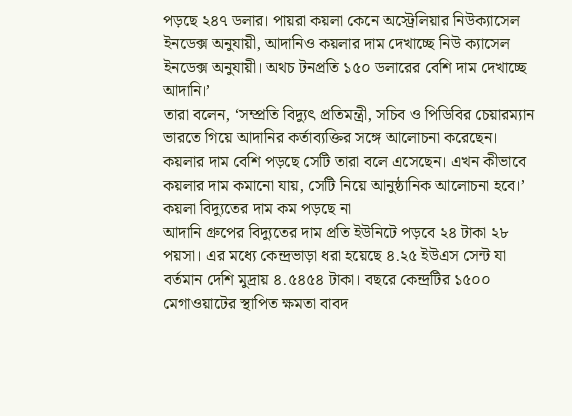পড়ছে ২৪৭ ডলার। পায়রা কয়লা কেনে অস্ট্রেলিয়ার নিউক্যাসেল ইনডেক্স অনুযায়ী, আদানিও কয়লার দাম দেখাচ্ছে নিউ ক্যাসেল ইনডেক্স অনুযায়ী। অথচ টনপ্রতি ১৫০ ডলারের বেশি দাম দেখাচ্ছে আদানি।’
তারা বলেন, ‘সম্প্রতি বিদ্যুৎ প্রতিমন্ত্রী, সচিব ও পিডিবির চেয়ারম্যান ভারতে গিয়ে আদানির কর্তাব্যক্তির সঙ্গে আলোচনা করেছেন। কয়লার দাম বেশি পড়ছে সেটি তারা বলে এসেছেন। এখন কীভাবে কয়লার দাম কমানো যায়, সেটি নিয়ে আনুষ্ঠানিক আলোচনা হবে।’
কয়লা বিদ্যুতের দাম কম পড়ছে না
আদানি গ্রুপের বিদ্যুতের দাম প্রতি ইউনিটে পড়বে ২৪ টাকা ২৮ পয়সা। এর মধ্যে কেন্দ্রভাড়া ধরা হয়েছে ৪.২৫ ইউএস সেন্ট যা বর্তমান দেশি মুদ্রায় ৪.৫৪৫৪ টাকা। বছরে কেন্দ্রটির ১৫০০ মেগাওয়াটের স্থাপিত ক্ষমতা বাবদ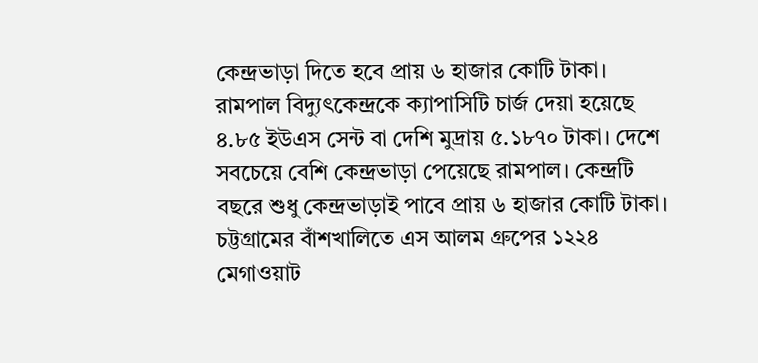কেন্দ্রভাড়া দিতে হবে প্রায় ৬ হাজার কোটি টাকা।
রামপাল বিদ্যুৎকেন্দ্রকে ক্যাপাসিটি চার্জ দেয়া হয়েছে ৪.৮৫ ইউএস সেন্ট বা দেশি মুদ্রায় ৫.১৮৭০ টাকা। দেশে সবচেয়ে বেশি কেন্দ্রভাড়া পেয়েছে রামপাল। কেন্দ্রটি বছরে শুধু কেন্দ্রভাড়াই পাবে প্রায় ৬ হাজার কোটি টাকা।
চট্টগ্রামের বাঁশখালিতে এস আলম গ্রুপের ১২২৪ মেগাওয়াট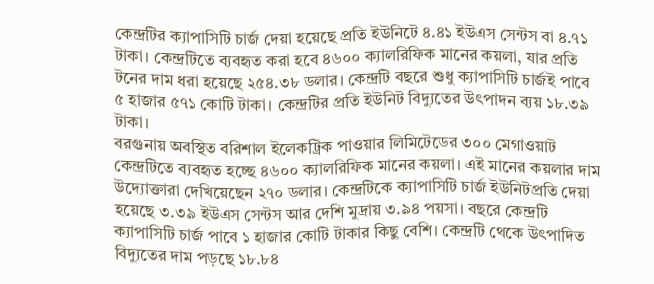কেন্দ্রটির ক্যাপাসিটি চার্জ দেয়া হয়েছে প্রতি ইউনিটে ৪.৪১ ইউএস সেন্টস বা ৪.৭১ টাকা। কেন্দ্রটিতে ব্যবহৃত করা হবে ৪৬০০ ক্যালরিফিক মানের কয়লা, যার প্রতি টনের দাম ধরা হয়েছে ২৫৪.৩৮ ডলার। কেন্দ্রটি বছরে শুধু ক্যাপাসিটি চার্জই পাবে ৫ হাজার ৫৭১ কোটি টাকা। কেন্দ্রটির প্রতি ইউনিট বিদ্যুতের উৎপাদন ব্যয় ১৮.৩৯ টাকা।
বরগুনায় অবস্থিত বরিশাল ইলেকট্রিক পাওয়ার লিমিটেডের ৩০০ মেগাওয়াট কেন্দ্রটিতে ব্যবহৃত হচ্ছে ৪৬০০ ক্যালরিফিক মানের কয়লা। এই মানের কয়লার দাম উদ্যোক্তারা দেখিয়েছেন ২৭০ ডলার। কেন্দ্রটিকে ক্যাপাসিটি চার্জ ইউনিটপ্রতি দেয়া হয়েছে ৩.৩৯ ইউএস সেন্টস আর দেশি মুদ্রায় ৩.৯৪ পয়সা। বছরে কেন্দ্রটি ক্যাপাসিটি চার্জ পাবে ১ হাজার কোটি টাকার কিছু বেশি। কেন্দ্রটি থেকে উৎপাদিত বিদ্যুতের দাম পড়ছে ১৮.৮৪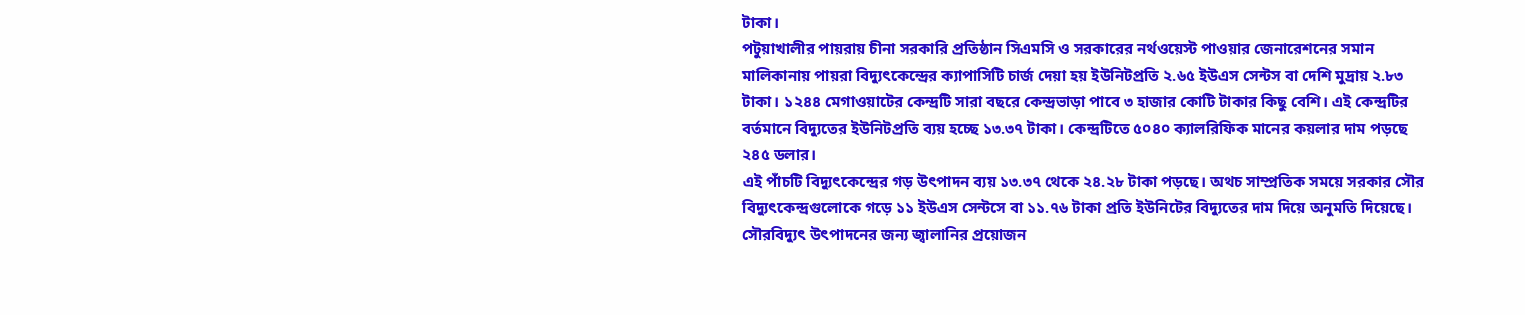টাকা।
পটুয়াখালীর পায়রায় চীনা সরকারি প্রতিষ্ঠান সিএমসি ও সরকারের নর্থওয়েস্ট পাওয়ার জেনারেশনের সমান মালিকানায় পায়রা বিদ্যুৎকেন্দ্রের ক্যাপাসিটি চার্জ দেয়া হয় ইউনিটপ্রতি ২.৬৫ ইউএস সেন্টস বা দেশি মুদ্রায় ২.৮৩ টাকা। ১২৪৪ মেগাওয়াটের কেন্দ্রটি সারা বছরে কেন্দ্রভাড়া পাবে ৩ হাজার কোটি টাকার কিছু বেশি। এই কেন্দ্রটির বর্তমানে বিদ্যুতের ইউনিটপ্রতি ব্যয় হচ্ছে ১৩.৩৭ টাকা। কেন্দ্রটিতে ৫০৪০ ক্যালরিফিক মানের কয়লার দাম পড়ছে ২৪৫ ডলার।
এই পাঁচটি বিদ্যুৎকেন্দ্রের গড় উৎপাদন ব্যয় ১৩.৩৭ থেকে ২৪.২৮ টাকা পড়ছে। অথচ সাম্প্রতিক সময়ে সরকার সৌর বিদ্যুৎকেন্দ্রগুলোকে গড়ে ১১ ইউএস সেন্টসে বা ১১.৭৬ টাকা প্রতি ইউনিটের বিদ্যুতের দাম দিয়ে অনুমতি দিয়েছে। সৌরবিদ্যুৎ উৎপাদনের জন্য জ্বালানির প্রয়োজন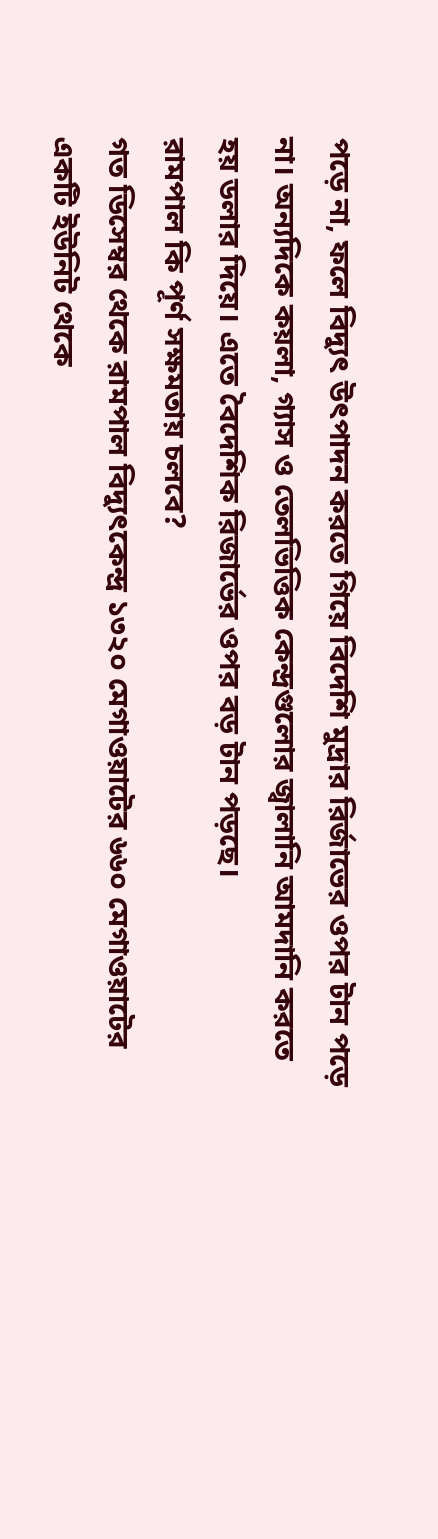পড়ে না, ফলে বিদ্যুৎ উৎপাদন করতে গিয়ে বিদেশি মুদ্রার রির্জাভের ওপর টান পড়ে না। অন্যদিকে কয়লা, গ্যাস ও তেলভিত্তিক কেন্দ্রগুলোর জ্বালানি আমদানি করতে হয় ডলার দিয়ে। এতে বৈদেশিক রিজার্ভের ওপর বড় টান পড়ছে।
রামপাল কি পূর্ণ সক্ষমতায় চলবে?
গত ডিসেম্বর থেকে রামপাল বিদ্যুৎকেন্দ্র ১৩২০ মেগাওয়াটের ৬৬০ মেগাওয়াটের একটি ইউনিট থেকে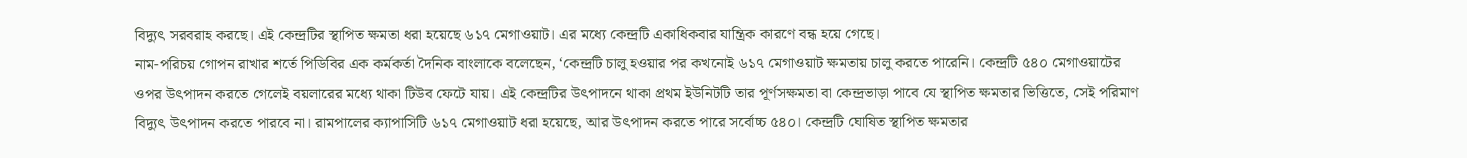বিদ্যুৎ সরবরাহ করছে। এই কেন্দ্রটির স্থাপিত ক্ষমতা ধরা হয়েছে ৬১৭ মেগাওয়াট। এর মধ্যে কেন্দ্রটি একাধিকবার যান্ত্রিক কারণে বন্ধ হয়ে গেছে।
নাম-পরিচয় গোপন রাখার শর্তে পিডিবির এক কর্মকর্তা দৈনিক বাংলাকে বলেছেন, ‘কেন্দ্রটি চালু হওয়ার পর কখনোই ৬১৭ মেগাওয়াট ক্ষমতায় চালু করতে পারেনি। কেন্দ্রটি ৫৪০ মেগাওয়াটের ওপর উৎপাদন করতে গেলেই বয়লারের মধ্যে থাকা টিউব ফেটে যায়। এই কেন্দ্রটির উৎপাদনে থাকা প্রথম ইউনিটটি তার পূর্ণসক্ষমতা বা কেন্দ্রভাড়া পাবে যে স্থাপিত ক্ষমতার ভিত্তিতে, সেই পরিমাণ বিদ্যুৎ উৎপাদন করতে পারবে না। রামপালের ক্যাপাসিটি ৬১৭ মেগাওয়াট ধরা হয়েছে, আর উৎপাদন করতে পারে সর্বোচ্চ ৫৪০। কেন্দ্রটি ঘোষিত স্থাপিত ক্ষমতার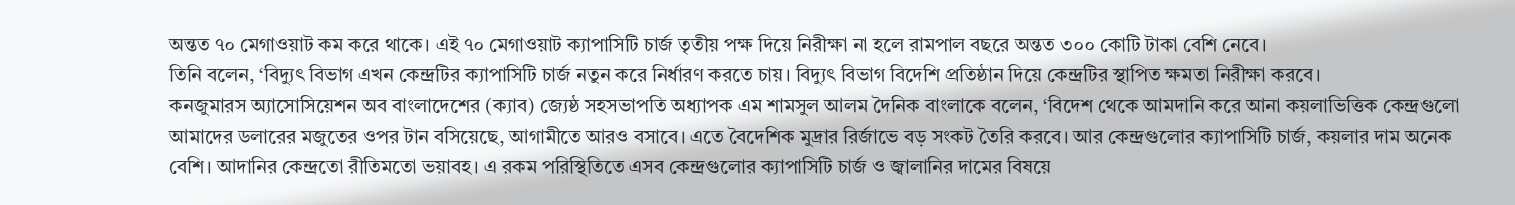অন্তত ৭০ মেগাওয়াট কম করে থাকে। এই ৭০ মেগাওয়াট ক্যাপাসিটি চার্জ তৃতীয় পক্ষ দিয়ে নিরীক্ষা না হলে রামপাল বছরে অন্তত ৩০০ কোটি টাকা বেশি নেবে।
তিনি বলেন, ‘বিদ্যুৎ বিভাগ এখন কেন্দ্রটির ক্যাপাসিটি চার্জ নতুন করে নির্ধারণ করতে চায়। বিদ্যুৎ বিভাগ বিদেশি প্রতিষ্ঠান দিয়ে কেন্দ্রটির স্থাপিত ক্ষমতা নিরীক্ষা করবে।
কনজুমারস অ্যাসোসিয়েশন অব বাংলাদেশের (ক্যাব) জ্যেষ্ঠ সহসভাপতি অধ্যাপক এম শামসুল আলম দৈনিক বাংলাকে বলেন, ‘বিদেশ থেকে আমদানি করে আনা কয়লাভিত্তিক কেন্দ্রগুলো আমাদের ডলারের মজুতের ওপর টান বসিয়েছে, আগামীতে আরও বসাবে। এতে বৈদেশিক মুদ্রার রির্জাভে বড় সংকট তৈরি করবে। আর কেন্দ্রগুলোর ক্যাপাসিটি চার্জ, কয়লার দাম অনেক বেশি। আদানির কেন্দ্রতো রীতিমতো ভয়াবহ। এ রকম পরিস্থিতিতে এসব কেন্দ্রগুলোর ক্যাপাসিটি চার্জ ও জ্বালানির দামের বিষয়ে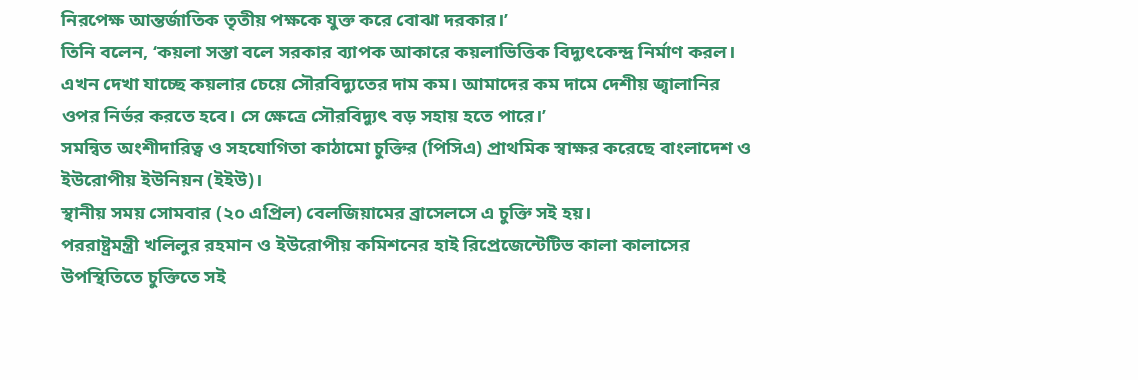নিরপেক্ষ আন্তর্জাতিক তৃতীয় পক্ষকে যুক্ত করে বোঝা দরকার।’
তিনি বলেন, ‘কয়লা সস্তা বলে সরকার ব্যাপক আকারে কয়লাভিত্তিক বিদ্যুৎকেন্দ্র নির্মাণ করল। এখন দেখা যাচ্ছে কয়লার চেয়ে সৌরবিদ্যুতের দাম কম। আমাদের কম দামে দেশীয় জ্বালানির ওপর নির্ভর করতে হবে। সে ক্ষেত্রে সৌরবিদ্যুৎ বড় সহায় হতে পারে।’
সমন্বিত অংশীদারিত্ব ও সহযোগিতা কাঠামো চুক্তির (পিসিএ) প্রাথমিক স্বাক্ষর করেছে বাংলাদেশ ও ইউরোপীয় ইউনিয়ন (ইইউ)।
স্থানীয় সময় সোমবার (২০ এপ্রিল) বেলজিয়ামের ব্রাসেলসে এ চুক্তি সই হয়।
পররাষ্ট্রমন্ত্রী খলিলুর রহমান ও ইউরোপীয় কমিশনের হাই রিপ্রেজেন্টেটিভ কালা কালাসের উপস্থিতিতে চুক্তিতে সই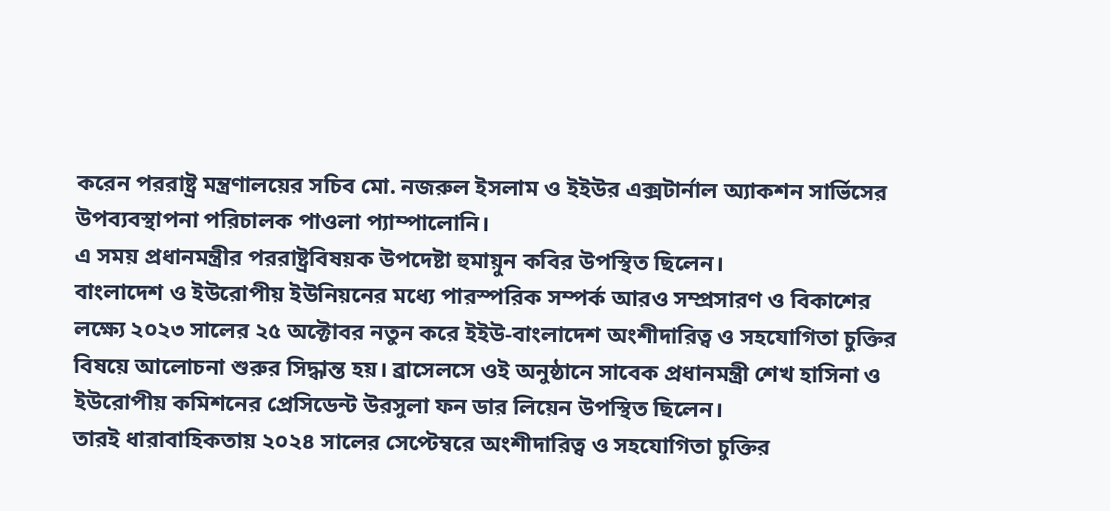করেন পররাষ্ট্র মন্ত্রণালয়ের সচিব মো. নজরুল ইসলাম ও ইইউর এক্সটার্নাল অ্যাকশন সার্ভিসের উপব্যবস্থাপনা পরিচালক পাওলা প্যাম্পালোনি।
এ সময় প্রধানমন্ত্রীর পররাষ্ট্রবিষয়ক উপদেষ্টা হুমায়ুন কবির উপস্থিত ছিলেন।
বাংলাদেশ ও ইউরোপীয় ইউনিয়নের মধ্যে পারস্পরিক সম্পর্ক আরও সম্প্রসারণ ও বিকাশের লক্ষ্যে ২০২৩ সালের ২৫ অক্টোবর নতুন করে ইইউ-বাংলাদেশ অংশীদারিত্ব ও সহযোগিতা চুক্তির বিষয়ে আলোচনা শুরুর সিদ্ধান্ত হয়। ব্রাসেলসে ওই অনুষ্ঠানে সাবেক প্রধানমন্ত্রী শেখ হাসিনা ও ইউরোপীয় কমিশনের প্রেসিডেন্ট উরসুলা ফন ডার লিয়েন উপস্থিত ছিলেন।
তারই ধারাবাহিকতায় ২০২৪ সালের সেপ্টেম্বরে অংশীদারিত্ব ও সহযোগিতা চুক্তির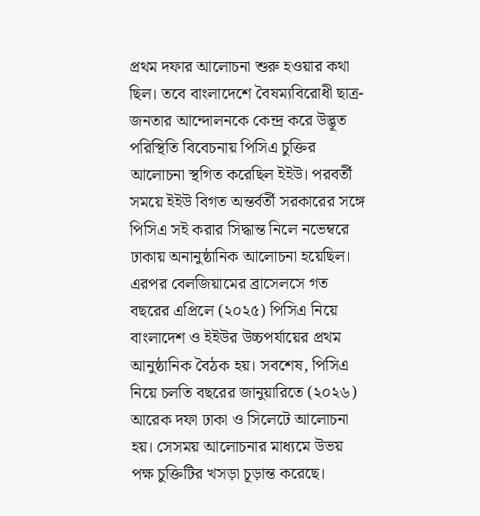প্রথম দফার আলোচনা শুরু হওয়ার কথা ছিল। তবে বাংলাদেশে বৈষম্যবিরোধী ছাত্র-জনতার আন্দোলনকে কেন্দ্র করে উদ্ভূত পরিস্থিতি বিবেচনায় পিসিএ চুক্তির আলোচনা স্থগিত করেছিল ইইউ। পরবর্তী সময়ে ইইউ বিগত অন্তর্বর্তী সরকারের সঙ্গে পিসিএ সই করার সিদ্ধান্ত নিলে নভেম্বরে ঢাকায় অনানুষ্ঠানিক আলোচনা হয়েছিল। এরপর বেলজিয়ামের ব্রাসেলসে গত বছরের এপ্রিলে (২০২৫) পিসিএ নিয়ে বাংলাদেশ ও ইইউর উচ্চপর্যায়ের প্রথম আনুষ্ঠানিক বৈঠক হয়। সবশেষ, পিসিএ নিয়ে চলতি বছরের জানুয়ারিতে (২০২৬) আরেক দফা ঢাকা ও সিলেটে আলোচনা হয়। সেসময় আলোচনার মাধ্যমে উভয় পক্ষ চুক্তিটির খসড়া চূড়ান্ত করেছে।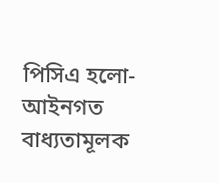পিসিএ হলো-আইনগত বাধ্যতামূলক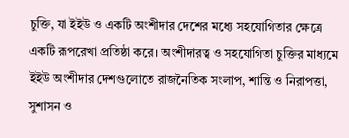চুক্তি, যা ইইউ ও একটি অংশীদার দেশের মধ্যে সহযোগিতার ক্ষেত্রে একটি রূপরেখা প্রতিষ্ঠা করে। অংশীদারত্ব ও সহযোগিতা চুক্তির মাধ্যমে ইইউ অংশীদার দেশগুলোতে রাজনৈতিক সংলাপ, শান্তি ও নিরাপত্তা, সুশাসন ও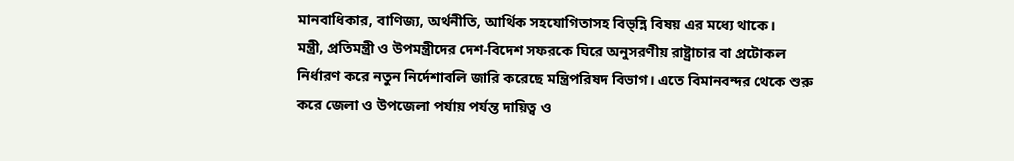মানবাধিকার, বাণিজ্য, অর্থনীতি, আর্থিক সহযোগিতাসহ বিভ্ন্নি বিষয় এর মধ্যে থাকে।
মন্ত্রী, প্রতিমন্ত্রী ও উপমন্ত্রীদের দেশ-বিদেশ সফরকে ঘিরে অনুসরণীয় রাষ্ট্রাচার বা প্রটোকল নির্ধারণ করে নতুন নির্দেশাবলি জারি করেছে মন্ত্রিপরিষদ বিভাগ। এতে বিমানবন্দর থেকে শুরু করে জেলা ও উপজেলা পর্যায় পর্যন্ত দায়িত্ব ও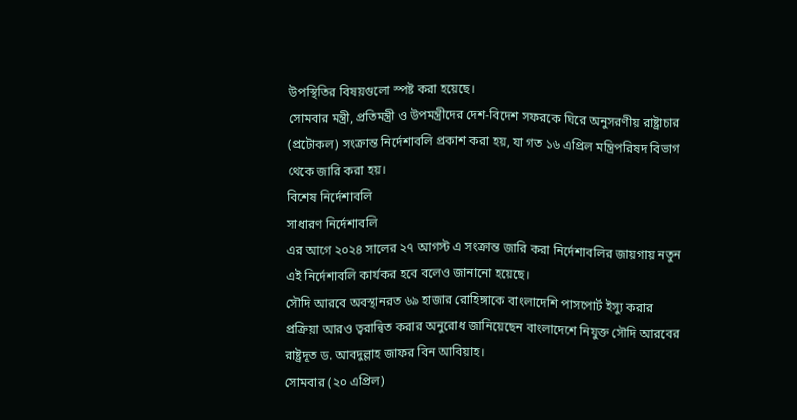উপস্থিতির বিষয়গুলো স্পষ্ট করা হয়েছে।
সোমবার মন্ত্রী, প্রতিমন্ত্রী ও উপমন্ত্রীদের দেশ-বিদেশ সফরকে ঘিরে অনুসরণীয় রাষ্ট্রাচার (প্রটোকল) সংক্রান্ত নির্দেশাবলি প্রকাশ করা হয়, যা গত ১৬ এপ্রিল মন্ত্রিপরিষদ বিভাগ থেকে জারি করা হয়।
বিশেষ নির্দেশাবলি
সাধারণ নির্দেশাবলি
এর আগে ২০২৪ সালের ২৭ আগস্ট এ সংক্রান্ত জারি করা নির্দেশাবলির জায়গায় নতুন এই নির্দেশাবলি কার্যকর হবে বলেও জানানো হয়েছে।
সৌদি আরবে অবস্থানরত ৬৯ হাজার রোহিঙ্গাকে বাংলাদেশি পাসপোর্ট ইস্যু করার প্রক্রিয়া আরও ত্বরান্বিত করার অনুরোধ জানিয়েছেন বাংলাদেশে নিযুক্ত সৌদি আরবের রাষ্ট্রদূত ড. আবদুল্লাহ জাফর বিন আবিয়াহ।
সোমবার (২০ এপ্রিল)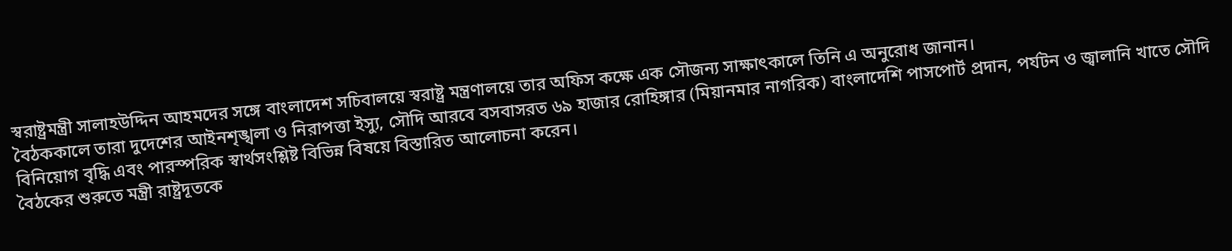স্বরাষ্ট্রমন্ত্রী সালাহউদ্দিন আহমদের সঙ্গে বাংলাদেশ সচিবালয়ে স্বরাষ্ট্র মন্ত্রণালয়ে তার অফিস কক্ষে এক সৌজন্য সাক্ষাৎকালে তিনি এ অনুরোধ জানান।
বৈঠককালে তারা দুদেশের আইনশৃঙ্খলা ও নিরাপত্তা ইস্যু, সৌদি আরবে বসবাসরত ৬৯ হাজার রোহিঙ্গার (মিয়ানমার নাগরিক) বাংলাদেশি পাসপোর্ট প্রদান, পর্যটন ও জ্বালানি খাতে সৌদি বিনিয়োগ বৃদ্ধি এবং পারস্পরিক স্বার্থসংশ্লিষ্ট বিভিন্ন বিষয়ে বিস্তারিত আলোচনা করেন।
বৈঠকের শুরুতে মন্ত্রী রাষ্ট্রদূতকে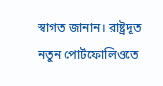স্বাগত জানান। রাষ্ট্রদূত নতুন পোর্টফোলিওতে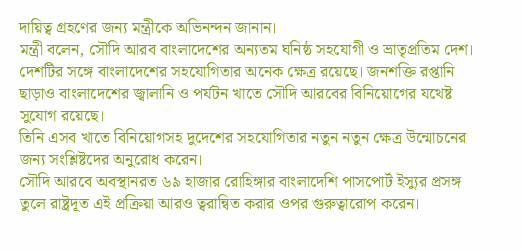দায়িত্ব গ্রহণের জন্য মন্ত্রীকে অভিনন্দন জানান।
মন্ত্রী বলেন, সৌদি আরব বাংলাদেশের অন্যতম ঘনিষ্ঠ সহযোগী ও ভ্রাতৃপ্রতিম দেশ। দেশটির সঙ্গে বাংলাদেশের সহযোগিতার অনেক ক্ষেত্র রয়েছে। জনশক্তি রপ্তানি ছাড়াও বাংলাদেশের জ্বালানি ও পর্যটন খাতে সৌদি আরবের বিনিয়োগের যথেষ্ট সুযোগ রয়েছে।
তিনি এসব খাতে বিনিয়োগসহ দুদেশের সহযোগিতার নতুন নতুন ক্ষেত্র উন্মোচনের জন্য সংশ্লিষ্টদের অনুরোধ করেন।
সৌদি আরবে অবস্থানরত ৬৯ হাজার রোহিঙ্গার বাংলাদেশি পাসপোর্ট ইস্যুর প্রসঙ্গ তুলে রাষ্ট্রদূত এই প্রক্রিয়া আরও ত্বরান্বিত করার ওপর গুরুত্বারোপ করেন।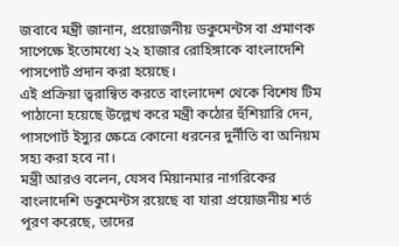জবাবে মন্ত্রী জানান, প্রয়োজনীয় ডকুমেন্টস বা প্রমাণক সাপেক্ষে ইতোমধ্যে ২২ হাজার রোহিঙ্গাকে বাংলাদেশি পাসপোর্ট প্রদান করা হয়েছে।
এই প্রক্রিয়া ত্বরান্বিত করতে বাংলাদেশ থেকে বিশেষ টিম পাঠানো হয়েছে উল্লেখ করে মন্ত্রী কঠোর হুঁশিয়ারি দেন, পাসপোর্ট ইস্যুর ক্ষেত্রে কোনো ধরনের দুর্নীতি বা অনিয়ম সহ্য করা হবে না।
মন্ত্রী আরও বলেন, যেসব মিয়ানমার নাগরিকের বাংলাদেশি ডকুমেন্টস রয়েছে বা যারা প্রয়োজনীয় শর্ত পূরণ করেছে, তাদের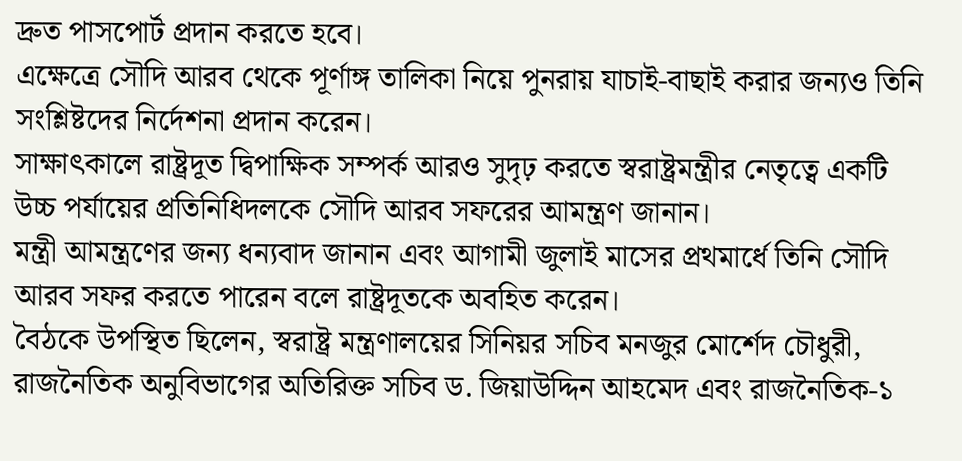দ্রুত পাসপোর্ট প্রদান করতে হবে।
এক্ষেত্রে সৌদি আরব থেকে পূর্ণাঙ্গ তালিকা নিয়ে পুনরায় যাচাই-বাছাই করার জন্যও তিনি সংশ্লিষ্টদের নির্দেশনা প্রদান করেন।
সাক্ষাৎকালে রাষ্ট্রদূত দ্বিপাক্ষিক সম্পর্ক আরও সুদৃঢ় করতে স্বরাষ্ট্রমন্ত্রীর নেতৃত্বে একটি উচ্চ পর্যায়ের প্রতিনিধিদলকে সৌদি আরব সফরের আমন্ত্রণ জানান।
মন্ত্রী আমন্ত্রণের জন্য ধন্যবাদ জানান এবং আগামী জুলাই মাসের প্রথমার্ধে তিনি সৌদি আরব সফর করতে পারেন বলে রাষ্ট্রদূতকে অবহিত করেন।
বৈঠকে উপস্থিত ছিলেন, স্বরাষ্ট্র মন্ত্রণালয়ের সিনিয়র সচিব মনজুর মোর্শেদ চৌধুরী, রাজনৈতিক অনুবিভাগের অতিরিক্ত সচিব ড. জিয়াউদ্দিন আহমেদ এবং রাজনৈতিক-১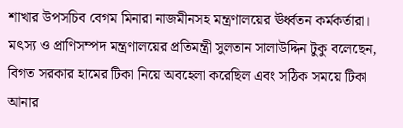শাখার উপসচিব বেগম মিনারা নাজমীনসহ মন্ত্রণালয়ের ঊর্ধ্বতন কর্মকর্তারা।
মৎস্য ও প্রাণিসম্পদ মন্ত্রণালয়ের প্রতিমন্ত্রী সুলতান সালাউদ্দিন টুকু বলেছেন, বিগত সরকার হামের টিকা নিয়ে অবহেলা করেছিল এবং সঠিক সময়ে টিকা আনার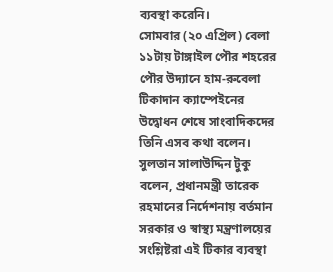ব্যবস্থা করেনি।
সোমবার (২০ এপ্রিল) বেলা ১১টায় টাঙ্গাইল পৌর শহরের পৌর উদ্যানে হাম-রুবেলা টিকাদান ক্যাম্পেইনের উদ্বোধন শেষে সাংবাদিকদের তিনি এসব কথা বলেন।
সুলতান সালাউদ্দিন টুকু বলেন, প্রধানমন্ত্রী তারেক রহমানের নির্দেশনায় বর্তমান সরকার ও স্বাস্থ্য মন্ত্রণালয়ের সংশ্লিষ্টরা এই টিকার ব্যবস্থা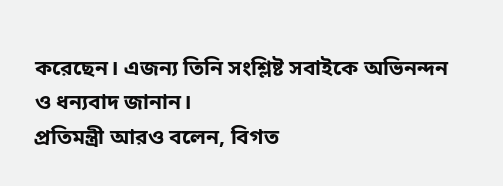করেছেন। এজন্য তিনি সংশ্লিষ্ট সবাইকে অভিনন্দন ও ধন্যবাদ জানান।
প্রতিমন্ত্রী আরও বলেন, বিগত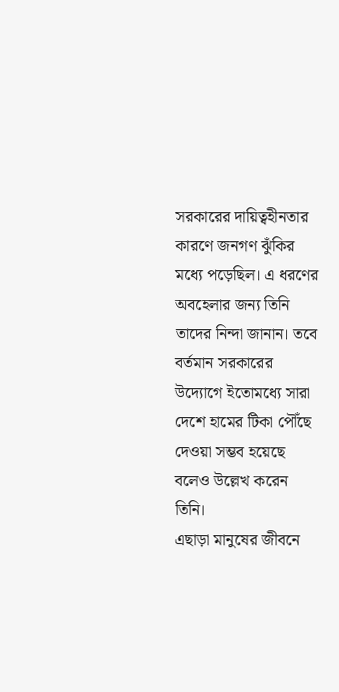সরকারের দায়িত্বহীনতার কারণে জনগণ ঝুঁকির মধ্যে পড়েছিল। এ ধরণের অবহেলার জন্য তিনি তাদের নিন্দা জানান। তবে বর্তমান সরকারের উদ্যোগে ইতোমধ্যে সারা দেশে হামের টিকা পৌঁছে দেওয়া সম্ভব হয়েছে বলেও উল্লেখ করেন তিনি।
এছাড়া মানুষের জীবনে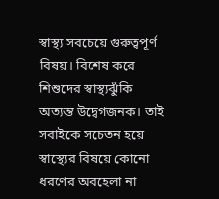স্বাস্থ্য সবচেয়ে গুরুত্বপূর্ণ বিষয়। বিশেষ করে শিশুদের স্বাস্থ্যঝুঁকি অত্যন্ত উদ্বেগজনক। তাই সবাইকে সচেতন হয়ে স্বাস্থ্যের বিষয়ে কোনো ধরণের অবহেলা না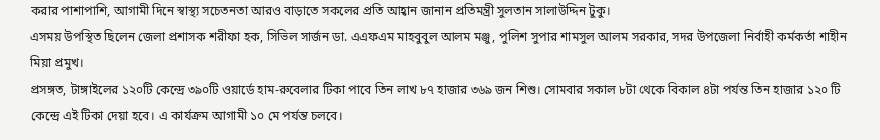করার পাশাপাশি, আগামী দিনে স্বাস্থ্য সচেতনতা আরও বাড়াতে সকলের প্রতি আহ্বান জানান প্রতিমন্ত্রী সুলতান সালাউদ্দিন টুকু।
এসময় উপস্থিত ছিলেন জেলা প্রশাসক শরীফা হক, সিভিল সার্জন ডা. এএফএম মাহবুবুল আলম মঞ্জু, পুলিশ সুপার শামসুল আলম সরকার, সদর উপজেলা নির্বাহী কর্মকর্তা শাহীন মিয়া প্রমুখ।
প্রসঙ্গত, টাঙ্গাইলের ১২০টি কেন্দ্রে ৩৯০টি ওয়ার্ডে হাম-রুবেলার টিকা পাবে তিন লাখ ৮৭ হাজার ৩৬৯ জন শিশু। সোমবার সকাল ৮টা থেকে বিকাল ৪টা পর্যন্ত তিন হাজার ১২০ টি কেন্দ্রে এই টিকা দেয়া হবে। এ কার্যক্রম আগামী ১০ মে পর্যন্ত চলবে।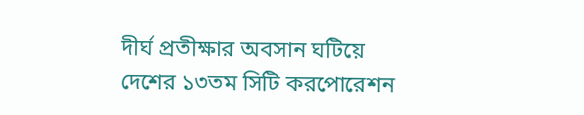দীর্ঘ প্রতীক্ষার অবসান ঘটিয়ে দেশের ১৩তম সিটি করপোরেশন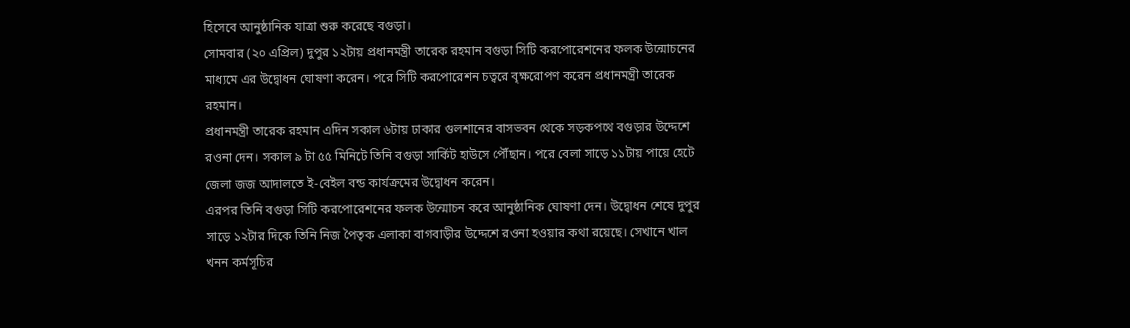হিসেবে আনুষ্ঠানিক যাত্রা শুরু করেছে বগুড়া।
সোমবার (২০ এপ্রিল) দুপুর ১২টায় প্রধানমন্ত্রী তারেক রহমান বগুড়া সিটি করপোরেশনের ফলক উন্মোচনের মাধ্যমে এর উদ্বোধন ঘোষণা করেন। পরে সিটি করপোরেশন চত্বরে বৃক্ষরোপণ করেন প্রধানমন্ত্রী তারেক রহমান।
প্রধানমন্ত্রী তারেক রহমান এদিন সকাল ৬টায় ঢাকার গুলশানের বাসভবন থেকে সড়কপথে বগুড়ার উদ্দেশে রওনা দেন। সকাল ৯ টা ৫৫ মিনিটে তিনি বগুড়া সার্কিট হাউসে পৌঁছান। পরে বেলা সাড়ে ১১টায় পায়ে হেটে জেলা জজ আদালতে ই-বেইল বন্ড কার্যক্রমের উদ্বোধন করেন।
এরপর তিনি বগুড়া সিটি করপোরেশনের ফলক উন্মোচন করে আনুষ্ঠানিক ঘোষণা দেন। উদ্বোধন শেষে দুপুর সাড়ে ১২টার দিকে তিনি নিজ পৈতৃক এলাকা বাগবাড়ীর উদ্দেশে রওনা হওয়ার কথা রয়েছে। সেখানে খাল খনন কর্মসূচির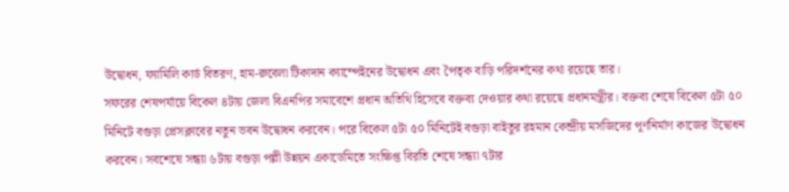উদ্বোধন, ফ্যামিলি কার্ড বিতরণ, হাম-রুবেলা টিকাদান ক্যাম্পেইনের উদ্বোধন এবং পৈতৃক বাড়ি পরিদর্শনের কথা রয়েছে তার।
সফরের শেষপর্যায়ে বিকেল ৪টায় জেলা বিএনপির সমাবেশে প্রধান অতিথি হিসেবে বক্তব্য দেওয়ার কথা রয়েছে প্রধানমন্ত্রীর। বক্তব্য শেষে বিকেল ৫টা ৫০ মিনিটে বগুড়া প্রেসক্লাবের নতুন ভবন উদ্বোধন করবেন। পরে বিকেল ৫টা ৫০ মিনিটেই বগুড়া বাইতুর রহমান কেন্দ্রীয় মসজিদের পূর্ণনির্মাণ কাজের উদ্বোধন করবেন। সবশেষে সন্ধ্যা ৬টায় বগুড়া পল্লী উন্নয়ন একাডেমিতে সংক্ষিপ্ত বিরতি শেষে সন্ধ্যা ৭টার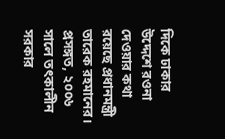দিকে ঢাকার উদ্দেশে রওনা দেওয়ার কথা রয়েছে প্রধানমন্ত্রী তারেক রহমানের।
প্রসঙ্গত, ২০০৬ সালে তৎকালীন সরকার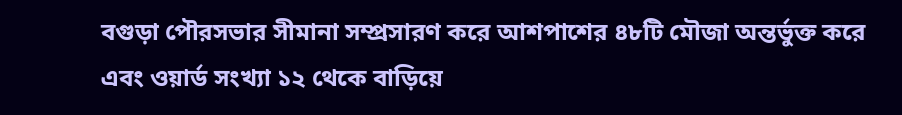বগুড়া পৌরসভার সীমানা সম্প্রসারণ করে আশপাশের ৪৮টি মৌজা অন্তর্ভুক্ত করে এবং ওয়ার্ড সংখ্যা ১২ থেকে বাড়িয়ে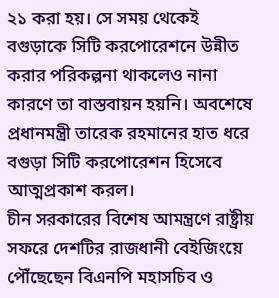২১ করা হয়। সে সময় থেকেই বগুড়াকে সিটি করপোরেশনে উন্নীত করার পরিকল্পনা থাকলেও নানা কারণে তা বাস্তবায়ন হয়নি। অবশেষে প্রধানমন্ত্রী তারেক রহমানের হাত ধরে বগুড়া সিটি করপোরেশন হিসেবে আত্মপ্রকাশ করল।
চীন সরকারের বিশেষ আমন্ত্রণে রাষ্ট্রীয় সফরে দেশটির রাজধানী বেইজিংয়ে পৌঁছেছেন বিএনপি মহাসচিব ও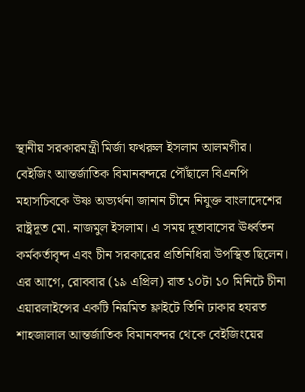স্থানীয় সরকারমন্ত্রী মির্জা ফখরুল ইসলাম আলমগীর।
বেইজিং আন্তর্জাতিক বিমানবন্দরে পৌঁছালে বিএনপি মহাসচিবকে উষ্ণ অভ্যর্থনা জানান চীনে নিযুক্ত বাংলাদেশের রাষ্ট্রদূত মো. নাজমুল ইসলাম। এ সময় দূতাবাসের ঊর্ধ্বতন কর্মকর্তাবৃন্দ এবং চীন সরকারের প্রতিনিধিরা উপস্থিত ছিলেন।
এর আগে, রোববার (১৯ এপ্রিল) রাত ১০টা ১০ মিনিটে চীনা এয়ারলাইন্সের একটি নিয়মিত ফ্লাইটে তিনি ঢাকার হযরত শাহজালাল আন্তর্জাতিক বিমানবন্দর থেকে বেইজিংয়ের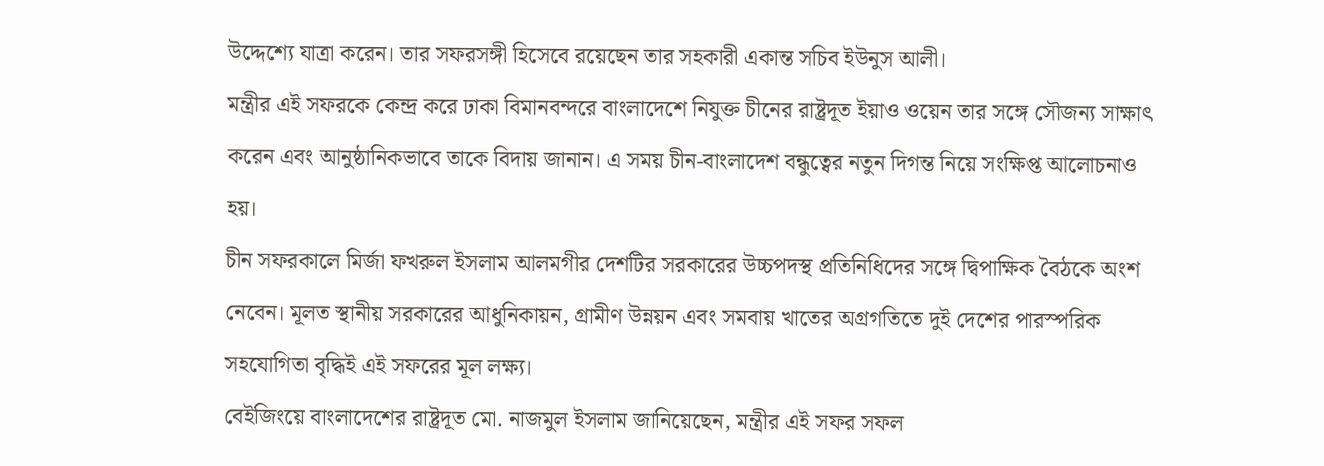উদ্দেশ্যে যাত্রা করেন। তার সফরসঙ্গী হিসেবে রয়েছেন তার সহকারী একান্ত সচিব ইউনুস আলী।
মন্ত্রীর এই সফরকে কেন্দ্র করে ঢাকা বিমানবন্দরে বাংলাদেশে নিযুক্ত চীনের রাষ্ট্রদূত ইয়াও ওয়েন তার সঙ্গে সৌজন্য সাক্ষাৎ করেন এবং আনুষ্ঠানিকভাবে তাকে বিদায় জানান। এ সময় চীন-বাংলাদেশ বন্ধুত্বের নতুন দিগন্ত নিয়ে সংক্ষিপ্ত আলোচনাও হয়।
চীন সফরকালে মির্জা ফখরুল ইসলাম আলমগীর দেশটির সরকারের উচ্চপদস্থ প্রতিনিধিদের সঙ্গে দ্বিপাক্ষিক বৈঠকে অংশ নেবেন। মূলত স্থানীয় সরকারের আধুনিকায়ন, গ্রামীণ উন্নয়ন এবং সমবায় খাতের অগ্রগতিতে দুই দেশের পারস্পরিক সহযোগিতা বৃদ্ধিই এই সফরের মূল লক্ষ্য।
বেইজিংয়ে বাংলাদেশের রাষ্ট্রদূত মো. নাজমুল ইসলাম জানিয়েছেন, মন্ত্রীর এই সফর সফল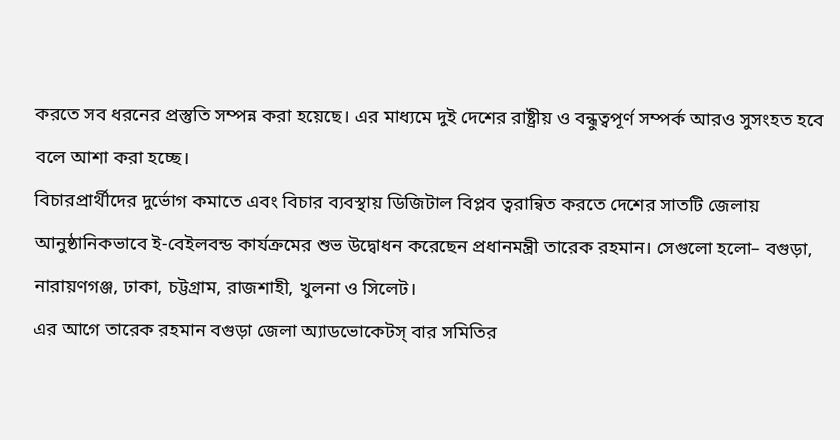করতে সব ধরনের প্রস্তুতি সম্পন্ন করা হয়েছে। এর মাধ্যমে দুই দেশের রাষ্ট্রীয় ও বন্ধুত্বপূর্ণ সম্পর্ক আরও সুসংহত হবে বলে আশা করা হচ্ছে।
বিচারপ্রার্থীদের দুর্ভোগ কমাতে এবং বিচার ব্যবস্থায় ডিজিটাল বিপ্লব ত্বরান্বিত করতে দেশের সাতটি জেলায় আনুষ্ঠানিকভাবে ই-বেইলবন্ড কার্যক্রমের শুভ উদ্বোধন করেছেন প্রধানমন্ত্রী তারেক রহমান। সেগুলো হলো– বগুড়া, নারায়ণগঞ্জ, ঢাকা, চট্টগ্রাম, রাজশাহী, খুলনা ও সিলেট।
এর আগে তারেক রহমান বগুড়া জেলা অ্যাডভোকেটস্ বার সমিতির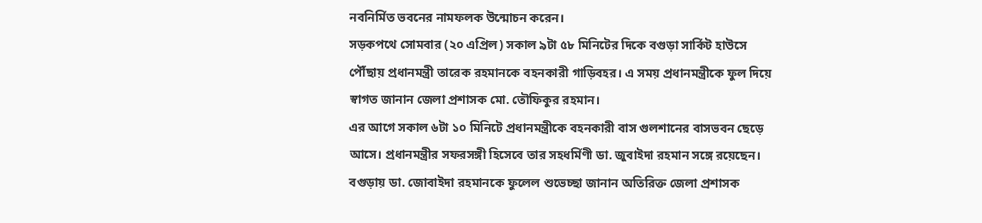নবনির্মিত ভবনের নামফলক উন্মোচন করেন।
সড়কপথে সোমবার (২০ এপ্রিল) সকাল ৯টা ৫৮ মিনিটের দিকে বগুড়া সার্কিট হাউসে পৌঁছায় প্রধানমন্ত্রী তারেক রহমানকে বহনকারী গাড়িবহর। এ সময় প্রধানমন্ত্রীকে ফুল দিয়ে স্বাগত জানান জেলা প্রশাসক মো. তৌফিকুর রহমান।
এর আগে সকাল ৬টা ১০ মিনিটে প্রধানমন্ত্রীকে বহনকারী বাস গুলশানের বাসভবন ছেড়ে আসে। প্রধানমন্ত্রীর সফরসঙ্গী হিসেবে তার সহধর্মিণী ডা. জুবাইদা রহমান সঙ্গে রয়েছেন। বগুড়ায় ডা. জোবাইদা রহমানকে ফুলেল শুভেচ্ছা জানান অতিরিক্ত জেলা প্রশাসক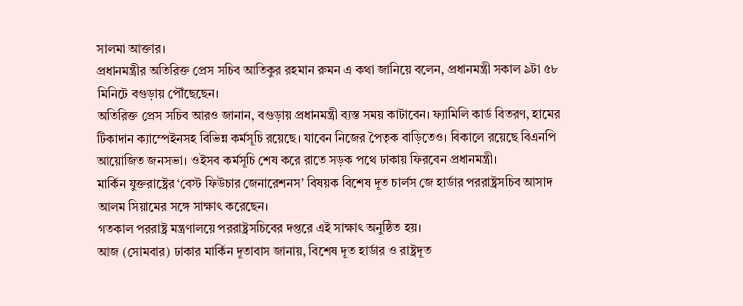সালমা আক্তার।
প্রধানমন্ত্রীর অতিরিক্ত প্রেস সচিব আতিকুর রহমান রুমন এ কথা জানিয়ে বলেন, প্রধানমন্ত্রী সকাল ৯টা ৫৮ মিনিটে বগুড়ায় পৌঁছেছেন।
অতিরিক্ত প্রেস সচিব আরও জানান, বগুড়ায় প্রধানমন্ত্রী ব্যস্ত সময় কাটাবেন। ফ্যামিলি কার্ড বিতরণ, হামের টিকাদান ক্যাম্পেইনসহ বিভিন্ন কর্মসূচি রয়েছে। যাবেন নিজের পৈতৃক বাড়িতেও। বিকালে রয়েছে বিএনপি আয়োজিত জনসভা। ওইসব কর্মসূচি শেষ করে রাতে সড়ক পথে ঢাকায় ফিরবেন প্রধানমন্ত্রী।
মার্কিন যুক্তরাষ্ট্রের ‘বেস্ট ফিউচার জেনারেশনস’ বিষয়ক বিশেষ দূত চার্লস জে হার্ডার পররাষ্ট্রসচিব আসাদ আলম সিয়ামের সঙ্গে সাক্ষাৎ করেছেন।
গতকাল পররাষ্ট্র মন্ত্রণালয়ে পররাষ্ট্রসচিবের দপ্তরে এই সাক্ষাৎ অনুষ্ঠিত হয়।
আজ (সোমবার) ঢাকার মার্কিন দূতাবাস জানায়, বিশেষ দূত হার্ডার ও রাষ্ট্রদূত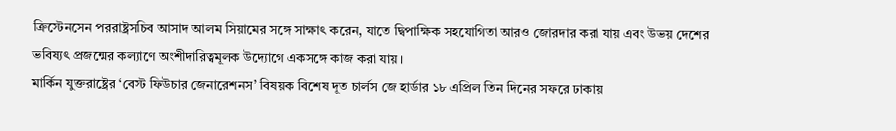ক্রিস্টেনসেন পররাষ্ট্রসচিব আসাদ আলম সিয়ামের সঙ্গে সাক্ষাৎ করেন, যাতে দ্বিপাক্ষিক সহযোগিতা আরও জোরদার করা যায় এবং উভয় দেশের ভবিষ্যৎ প্রজন্মের কল্যাণে অংশীদারিত্বমূলক উদ্যোগে একসঙ্গে কাজ করা যায়।
মার্কিন যুক্তরাষ্ট্রের ‘বেস্ট ফিউচার জেনারেশনস’ বিষয়ক বিশেষ দূত চার্লস জে হার্ডার ১৮ এপ্রিল তিন দিনের সফরে ঢাকায়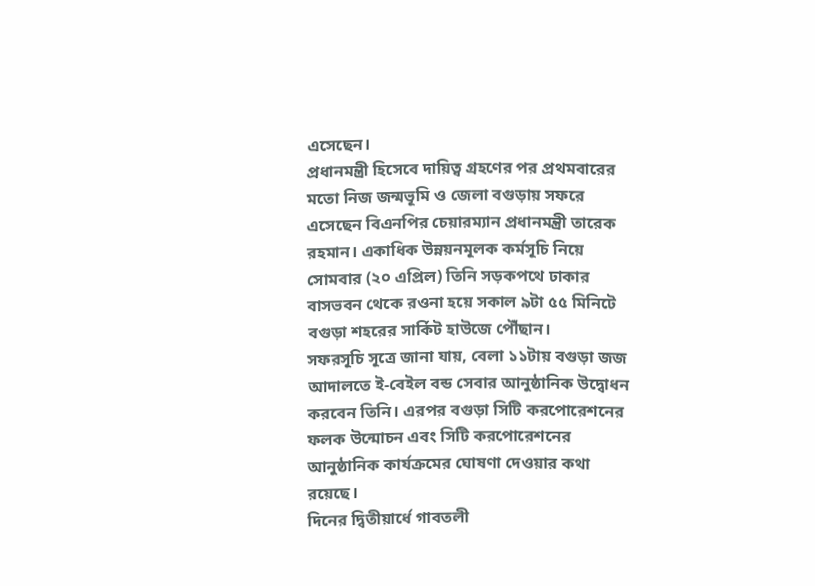এসেছেন।
প্রধানমন্ত্রী হিসেবে দায়িত্ব গ্রহণের পর প্রথমবারের মতো নিজ জন্মভূমি ও জেলা বগুড়ায় সফরে এসেছেন বিএনপির চেয়ারম্যান প্রধানমন্ত্রী তারেক রহমান। একাধিক উন্নয়নমূলক কর্মসূচি নিয়ে সোমবার (২০ এপ্রিল) তিনি সড়কপথে ঢাকার বাসভবন থেকে রওনা হয়ে সকাল ৯টা ৫৫ মিনিটে বগুড়া শহরের সার্কিট হাউজে পৌঁছান।
সফরসূচি সূত্রে জানা যায়, বেলা ১১টায় বগুড়া জজ আদালতে ই-বেইল বন্ড সেবার আনুষ্ঠানিক উদ্বোধন করবেন তিনি। এরপর বগুড়া সিটি করপোরেশনের ফলক উন্মোচন এবং সিটি করপোরেশনের আনুষ্ঠানিক কার্যক্রমের ঘোষণা দেওয়ার কথা রয়েছে।
দিনের দ্বিতীয়ার্ধে গাবতলী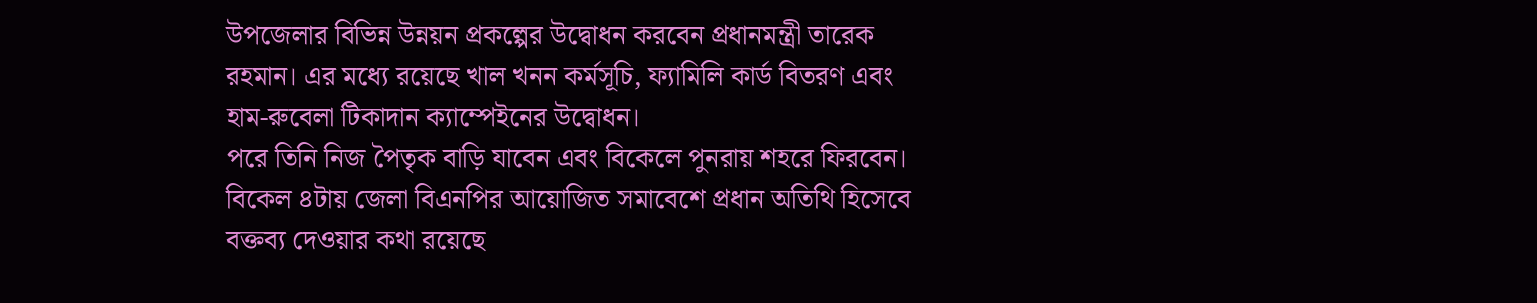উপজেলার বিভিন্ন উন্নয়ন প্রকল্পের উদ্বোধন করবেন প্রধানমন্ত্রী তারেক রহমান। এর মধ্যে রয়েছে খাল খনন কর্মসূচি, ফ্যামিলি কার্ড বিতরণ এবং হাম-রুবেলা টিকাদান ক্যাম্পেইনের উদ্বোধন।
পরে তিনি নিজ পৈতৃক বাড়ি যাবেন এবং বিকেলে পুনরায় শহরে ফিরবেন। বিকেল ৪টায় জেলা বিএনপির আয়োজিত সমাবেশে প্রধান অতিথি হিসেবে বক্তব্য দেওয়ার কথা রয়েছে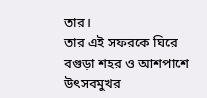তার।
তার এই সফরকে ঘিরে বগুড়া শহর ও আশপাশে উৎসবমুখর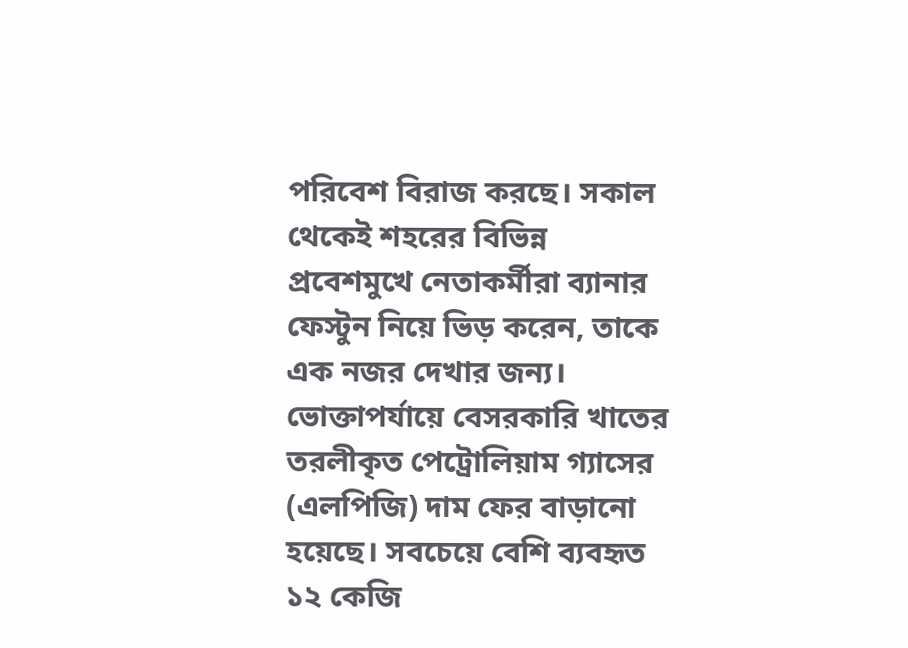পরিবেশ বিরাজ করছে। সকাল থেকেই শহরের বিভিন্ন প্রবেশমুখে নেতাকর্মীরা ব্যানার ফেস্টুন নিয়ে ভিড় করেন, তাকে এক নজর দেখার জন্য।
ভোক্তাপর্যায়ে বেসরকারি খাতের তরলীকৃত পেট্রোলিয়াম গ্যাসের (এলপিজি) দাম ফের বাড়ানো হয়েছে। সবচেয়ে বেশি ব্যবহৃত ১২ কেজি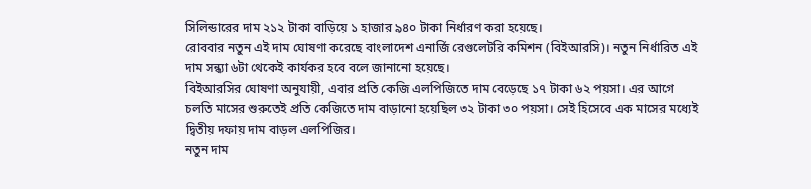সিলিন্ডারের দাম ২১২ টাকা বাড়িয়ে ১ হাজার ৯৪০ টাকা নির্ধারণ করা হয়েছে।
রোববার নতুন এই দাম ঘোষণা করেছে বাংলাদেশ এনার্জি রেগুলেটরি কমিশন (বিইআরসি)। নতুন নির্ধারিত এই দাম সন্ধ্যা ৬টা থেকেই কার্যকর হবে বলে জানানো হয়েছে।
বিইআরসির ঘোষণা অনুযায়ী, এবার প্রতি কেজি এলপিজিতে দাম বেড়েছে ১৭ টাকা ৬২ পয়সা। এর আগে চলতি মাসের শুরুতেই প্রতি কেজিতে দাম বাড়ানো হয়েছিল ৩২ টাকা ৩০ পয়সা। সেই হিসেবে এক মাসের মধ্যেই দ্বিতীয় দফায় দাম বাড়ল এলপিজির।
নতুন দাম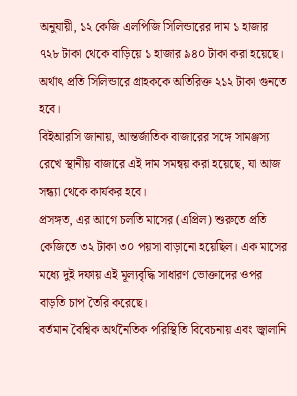অনুযায়ী, ১২ কেজি এলপিজি সিলিন্ডারের দাম ১ হাজার ৭২৮ টাকা থেকে বাড়িয়ে ১ হাজার ৯৪০ টাকা করা হয়েছে। অর্থাৎ প্রতি সিলিন্ডারে গ্রাহককে অতিরিক্ত ২১২ টাকা গুনতে হবে।
বিইআরসি জানায়, আন্তর্জাতিক বাজারের সঙ্গে সামঞ্জস্য রেখে স্থানীয় বাজারে এই দাম সমন্বয় করা হয়েছে, যা আজ সন্ধ্যা থেকে কার্যকর হবে।
প্রসঙ্গত, এর আগে চলতি মাসের (এপ্রিল) শুরুতে প্রতি কেজিতে ৩২ টাকা ৩০ পয়সা বাড়ানো হয়েছিল। এক মাসের মধ্যে দুই দফায় এই মূল্যবৃদ্ধি সাধারণ ভোক্তাদের ওপর বাড়তি চাপ তৈরি করেছে।
বর্তমান বৈশ্বিক অর্থনৈতিক পরিস্থিতি বিবেচনায় এবং জ্বালানি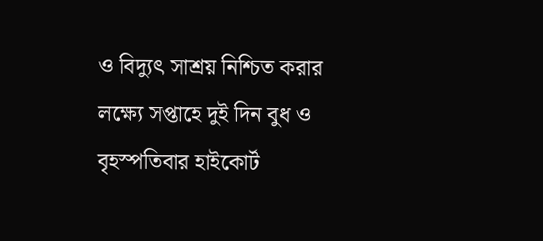ও বিদ্যুৎ সাশ্রয় নিশ্চিত করার লক্ষ্যে সপ্তাহে দুই দিন বুধ ও বৃহস্পতিবার হাইকোর্ট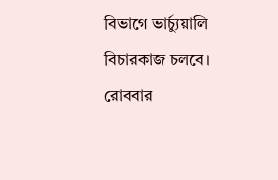বিভাগে ভার্চ্যুয়ালি বিচারকাজ চলবে।
রোববার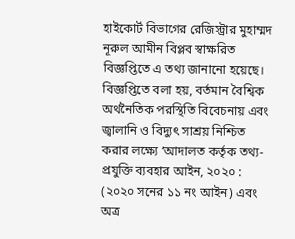হাইকোর্ট বিভাগের রেজিস্ট্রার মুহাম্মদ নূরুল আমীন বিপ্লব স্বাক্ষরিত বিজ্ঞপ্তিতে এ তথ্য জানানো হয়েছে।
বিজ্ঞপ্তিতে বলা হয়, বর্তমান বৈশ্বিক অর্থনৈতিক পরস্থিতি বিবেচনায় এবং জ্বালানি ও বিদ্যুৎ সাশ্রয় নিশ্চিত করার লক্ষ্যে ‘আদালত কর্তৃক তথ্য-প্রযুক্তি ব্যবহার আইন, ২০২০ : (২০২০ সনের ১১ নং আইন) এবং অত্র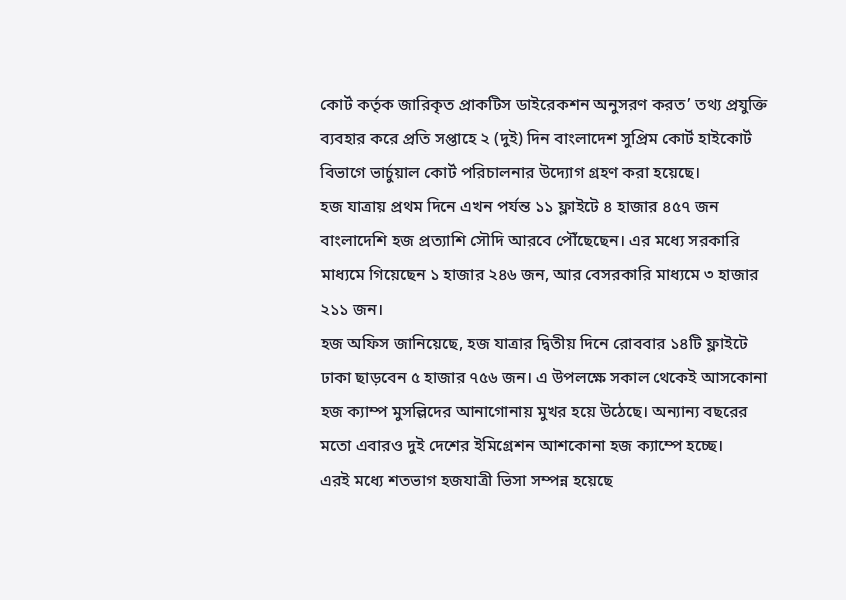কোর্ট কর্তৃক জারিকৃত প্রাকটিস ডাইরেকশন অনুসরণ করত’ তথ্য প্রযুক্তি ব্যবহার করে প্রতি সপ্তাহে ২ (দুই) দিন বাংলাদেশ সুপ্রিম কোর্ট হাইকোর্ট বিভাগে ভার্চুয়াল কোর্ট পরিচালনার উদ্যোগ গ্রহণ করা হয়েছে।
হজ যাত্রায় প্রথম দিনে এখন পর্যন্ত ১১ ফ্লাইটে ৪ হাজার ৪৫৭ জন বাংলাদেশি হজ প্রত্যাশি সৌদি আরবে পৌঁছেছেন। এর মধ্যে সরকারি মাধ্যমে গিয়েছেন ১ হাজার ২৪৬ জন, আর বেসরকারি মাধ্যমে ৩ হাজার ২১১ জন।
হজ অফিস জানিয়েছে, হজ যাত্রার দ্বিতীয় দিনে রোববার ১৪টি ফ্লাইটে ঢাকা ছাড়বেন ৫ হাজার ৭৫৬ জন। এ উপলক্ষে সকাল থেকেই আসকোনা হজ ক্যাম্প মুসল্লিদের আনাগোনায় মুখর হয়ে উঠেছে। অন্যান্য বছরের মতো এবারও দুই দেশের ইমিগ্রেশন আশকোনা হজ ক্যাম্পে হচ্ছে।
এরই মধ্যে শতভাগ হজযাত্রী ভিসা সম্পন্ন হয়েছে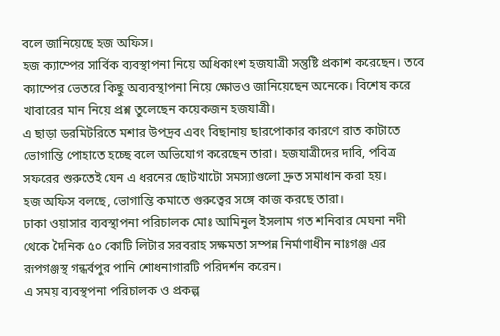বলে জানিয়েছে হজ অফিস।
হজ ক্যাম্পের সার্বিক ব্যবস্থাপনা নিয়ে অধিকাংশ হজযাত্রী সন্তুষ্টি প্রকাশ করেছেন। তবে ক্যাম্পের ভেতরে কিছু অব্যবস্থাপনা নিয়ে ক্ষোভও জানিয়েছেন অনেকে। বিশেষ করে খাবারের মান নিয়ে প্রশ্ন তুলেছেন কয়েকজন হজযাত্রী।
এ ছাড়া ডরমিটরিতে মশার উপদ্রব এবং বিছানায় ছারপোকার কারণে রাত কাটাতে ভোগান্তি পোহাতে হচ্ছে বলে অভিযোগ করেছেন তারা। হজযাত্রীদের দাবি, পবিত্র সফরের শুরুতেই যেন এ ধরনের ছোটখাটো সমস্যাগুলো দ্রুত সমাধান করা হয়।
হজ অফিস বলছে, ভোগান্তি কমাতে গুরুত্বের সঙ্গে কাজ করছে তারা।
ঢাকা ওয়াসার ব্যবস্থাপনা পরিচালক মোঃ আমিনুল ইসলাম গত শনিবার মেঘনা নদী থেকে দৈনিক ৫০ কোটি লিটার সরবরাহ সক্ষমতা সম্পন্ন নির্মাণাধীন নাঃগঞ্জ এর রূপগঞ্জস্থ গন্ধর্বপুর পানি শোধনাগারটি পরিদর্শন করেন।
এ সময় ব্যবস্থপনা পরিচালক ও প্রকল্প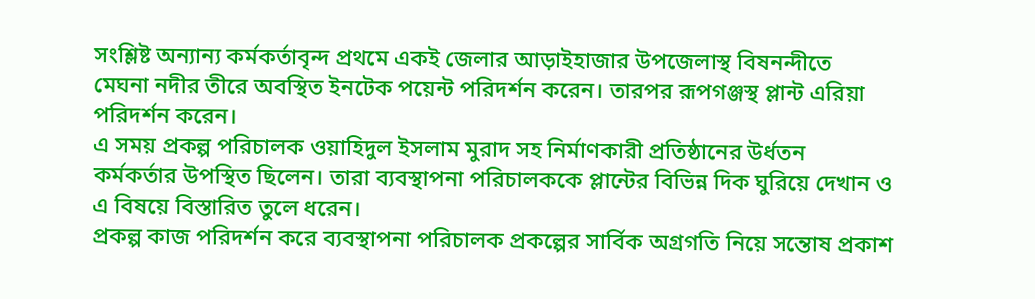সংশ্লিষ্ট অন্যান্য কর্মকর্তাবৃন্দ প্রথমে একই জেলার আড়াইহাজার উপজেলাস্থ বিষনন্দীতে
মেঘনা নদীর তীরে অবস্থিত ইনটেক পয়েন্ট পরিদর্শন করেন। তারপর রূপগঞ্জস্থ প্লান্ট এরিয়া পরিদর্শন করেন।
এ সময় প্রকল্প পরিচালক ওয়াহিদুল ইসলাম মুরাদ সহ নির্মাণকারী প্রতিষ্ঠানের উর্ধতন কর্মকর্তার উপস্থিত ছিলেন। তারা ব্যবস্থাপনা পরিচালককে প্লান্টের বিভিন্ন দিক ঘুরিয়ে দেখান ও এ বিষয়ে বিস্তারিত তুলে ধরেন।
প্রকল্প কাজ পরিদর্শন করে ব্যবস্থাপনা পরিচালক প্রকল্পের সার্বিক অগ্রগতি নিয়ে সন্তোষ প্রকাশ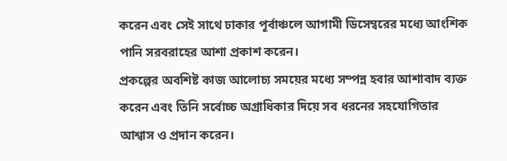করেন এবং সেই সাথে ঢাকার পূর্বাঞ্চলে আগামী ডিসেম্বরের মধ্যে আংশিক পানি সরবরাহের আশা প্রকাশ করেন।
প্রকল্পের অবশিষ্ট কাজ আলোচ্য সময়ের মধ্যে সম্পন্ন হবার আশাবাদ ব্যক্ত করেন এবং তিনি সর্বোচ্চ অগ্রাধিকার দিয়ে সব ধরনের সহযোগিতার আশ্বাস ও প্রদান করেন।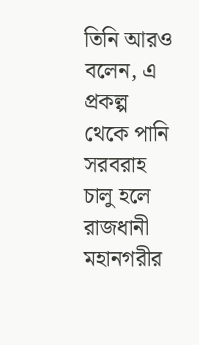তিনি আরও বলেন, এ প্রকল্প থেকে পানি সরবরাহ চালু হলে রাজধানী মহানগরীর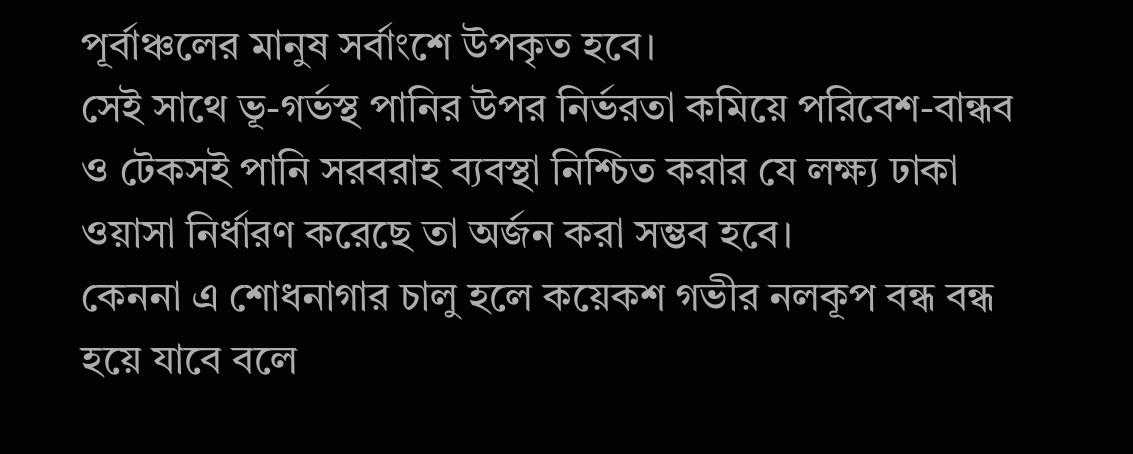পূর্বাঞ্চলের মানুষ সর্বাংশে উপকৃত হবে।
সেই সাথে ভূ-গর্ভস্থ পানির উপর নির্ভরতা কমিয়ে পরিবেশ-বান্ধব ও টেকসই পানি সরবরাহ ব্যবস্থা নিশ্চিত করার যে লক্ষ্য ঢাকা ওয়াসা নির্ধারণ করেছে তা অর্জন করা সম্ভব হবে।
কেননা এ শোধনাগার চালু হলে কয়েকশ গভীর নলকূপ বন্ধ বন্ধ হয়ে যাবে বলে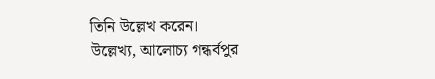তিনি উল্লেখ করেন।
উল্লেখ্য, আলোচ্য গন্ধর্বপুর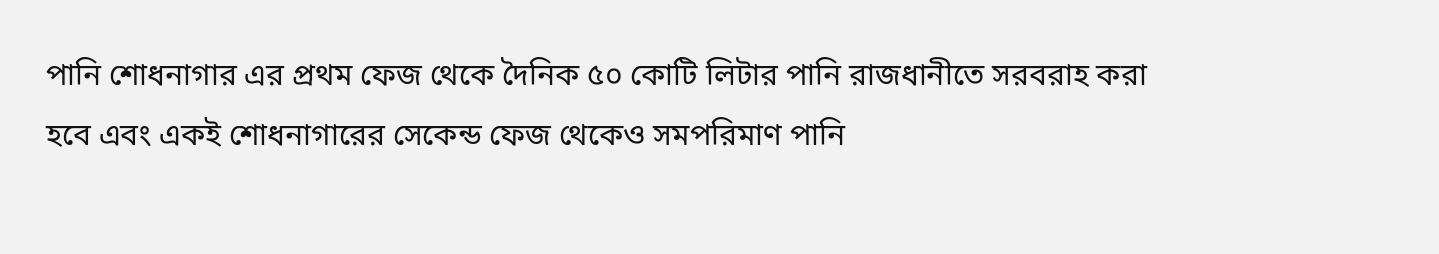পানি শোধনাগার এর প্রথম ফেজ থেকে দৈনিক ৫০ কোটি লিটার পানি রাজধানীতে সরবরাহ করা হবে এবং একই শোধনাগারের সেকেন্ড ফেজ থেকেও সমপরিমাণ পানি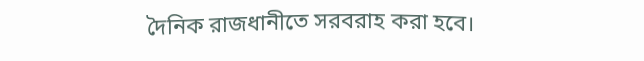দৈনিক রাজধানীতে সরবরাহ করা হবে।